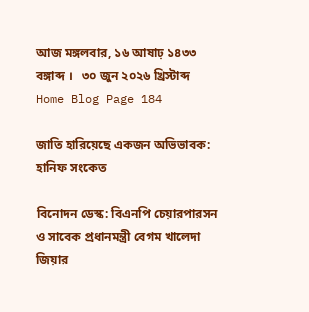আজ মঙ্গলবার, ১৬ আষাঢ় ১৪৩৩ বঙ্গাব্দ ।   ৩০ জুন ২০২৬ খ্রিস্টাব্দ
Home Blog Page 184

জাতি হারিয়েছে একজন অভিভাবক: হানিফ সংকেত

বিনোদন ডেস্ক: বিএনপি চেয়ারপারসন ও সাবেক প্রধানমন্ত্রী বেগম খালেদা জিয়ার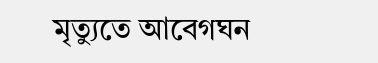মৃত্যুতে আবেগঘন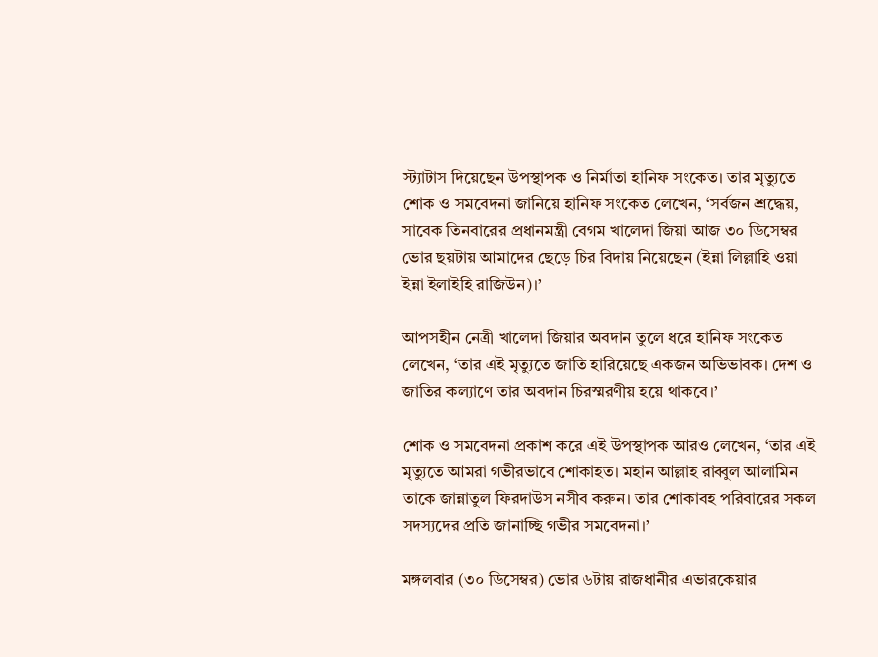স্ট্যাটাস দিয়েছেন উপস্থাপক ও নির্মাতা হানিফ সংকেত। তার মৃত্যুতে শোক ও সমবেদনা জানিয়ে হানিফ সংকেত লেখেন, ‘সর্বজন শ্রদ্ধেয়, সাবেক তিনবারের প্রধানমন্ত্রী বেগম খালেদা জিয়া আজ ৩০ ডিসেম্বর ভোর ছয়টায় আমাদের ছেড়ে চির বিদায় নিয়েছেন (ইন্না লিল্লাহি ওয়া ইন্না ইলাইহি রাজিউন)।’

আপসহীন নেত্রী খালেদা জিয়ার অবদান তুলে ধরে হানিফ সংকেত লেখেন, ‘তার এই মৃত্যুতে জাতি হারিয়েছে একজন অভিভাবক। দেশ ও জাতির কল্যাণে তার অবদান চিরস্মরণীয় হয়ে থাকবে।’

শোক ও সমবেদনা প্রকাশ করে এই উপস্থাপক আরও লেখেন, ‘তার এই মৃত্যুতে আমরা গভীরভাবে শোকাহত। মহান আল্লাহ রাব্বুল আলামিন তাকে জান্নাতুল ফিরদাউস নসীব করুন। তার শোকাবহ পরিবারের সকল সদস্যদের প্রতি জানাচ্ছি গভীর সমবেদনা।’

মঙ্গলবার (৩০ ডিসেম্বর) ভোর ৬টায় রাজধানীর এভারকেয়ার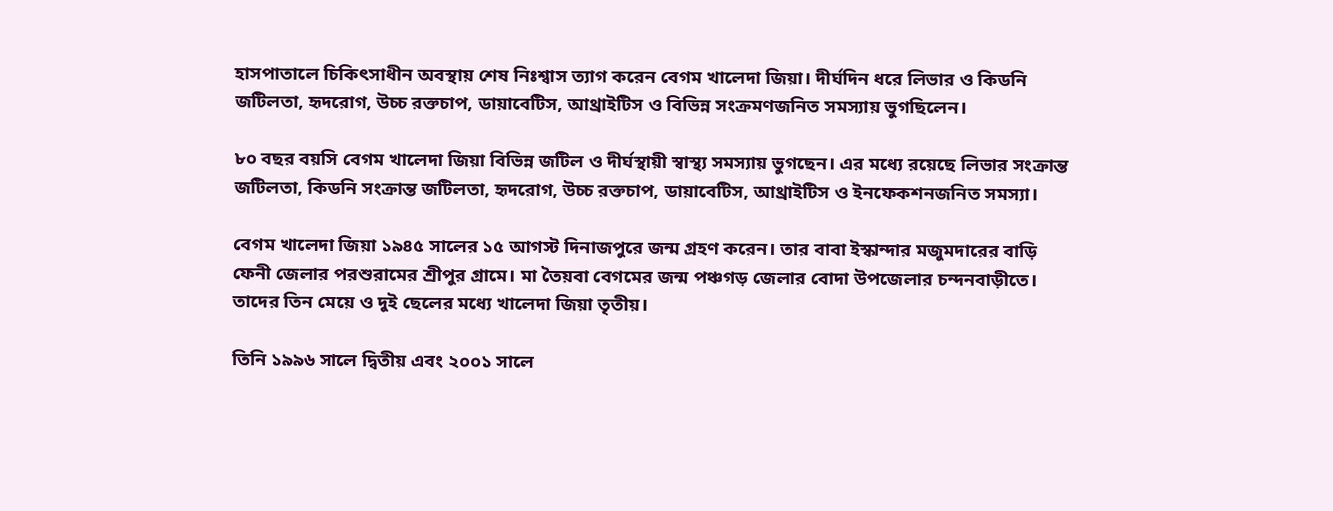হাসপাতালে চিকিৎসাধীন অবস্থায় শেষ নিঃশ্বাস ত্যাগ করেন বেগম খালেদা জিয়া। দীর্ঘদিন ধরে লিভার ও কিডনি জটিলতা, হৃদরোগ, উচ্চ রক্তচাপ, ডায়াবেটিস, আথ্রাইটিস ও বিভিন্ন সংক্রমণজনিত সমস্যায় ভুগছিলেন।

৮০ বছর বয়সি বেগম খালেদা জিয়া বিভিন্ন জটিল ও দীর্ঘস্থায়ী স্বাস্থ্য সমস্যায় ভুগছেন। এর মধ্যে রয়েছে লিভার সংক্রান্ত জটিলতা, কিডনি সংক্রান্ত জটিলতা, হৃদরোগ, উচ্চ রক্তচাপ, ডায়াবেটিস, আথ্রাইটিস ও ইনফেকশনজনিত সমস্যা।

বেগম খালেদা জিয়া ১৯৪৫ সালের ১৫ আগস্ট দিনাজপুরে জন্ম গ্রহণ করেন। তার বাবা ইস্কান্দার মজুমদারের বাড়ি ফেনী জেলার পরশুরামের শ্রীপুর গ্রামে। মা তৈয়বা বেগমের জন্ম পঞ্চগড় জেলার বোদা উপজেলার চন্দনবাড়ীতে। তাদের তিন মেয়ে ও দুই ছেলের মধ্যে খালেদা জিয়া তৃতীয়।

তিনি ১৯৯৬ সালে দ্বিতীয় এবং ২০০১ সালে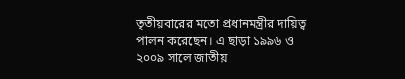তৃতীয়বারের মতো প্রধানমন্ত্রীর দায়িত্ব পালন করেছেন। এ ছাড়া ১৯৯৬ ও ২০০৯ সালে জাতীয়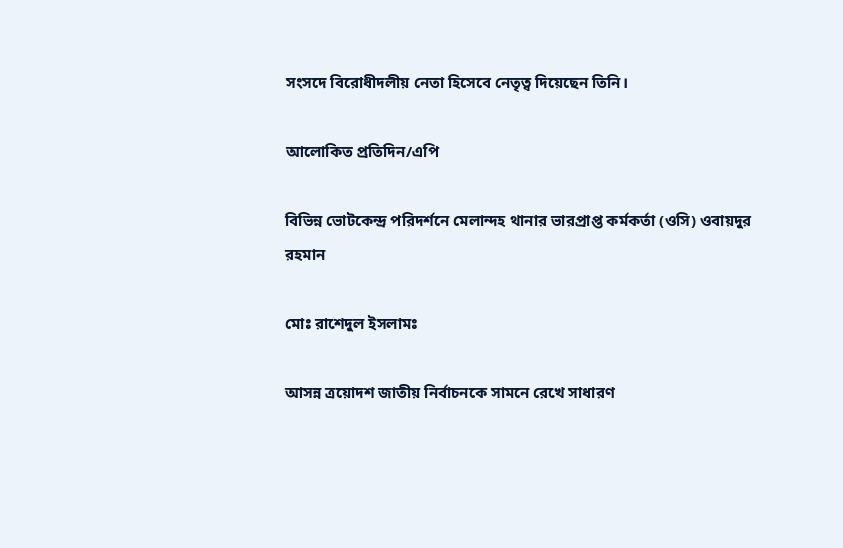সংসদে বিরোধীদলীয় নেতা হিসেবে নেতৃত্ব দিয়েছেন তিনি।

আলোকিত প্রতিদিন/এপি

বিভিন্ন ভোটকেন্দ্র পরিদর্শনে মেলান্দহ থানার ভারপ্রাপ্ত কর্মকর্তা (ওসি) ওবায়দুর রহমান

মোঃ রাশেদুল ইসলামঃ

আসন্ন ত্রয়োদশ জাতীয় নির্বাচনকে সামনে রেখে সাধারণ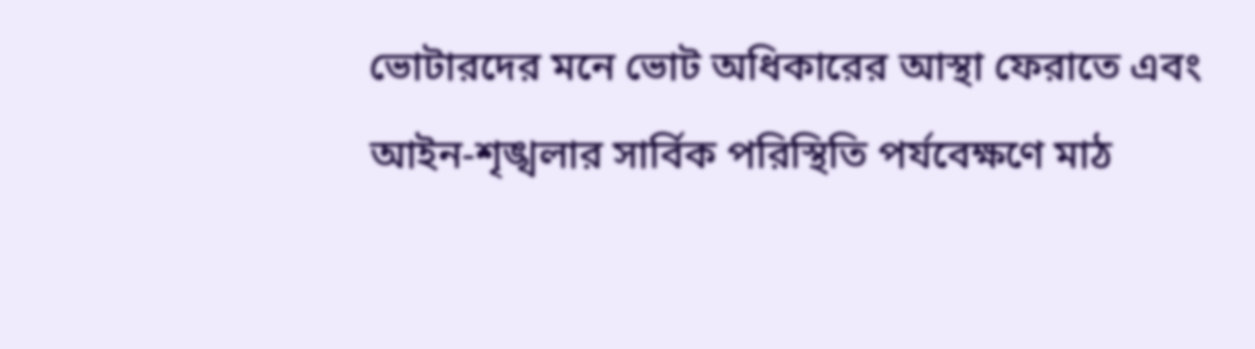ভোটারদের মনে ভোট অধিকারের আস্থা ফেরাতে এবং আইন-শৃঙ্খলার সার্বিক পরিস্থিতি পর্যবেক্ষণে মাঠ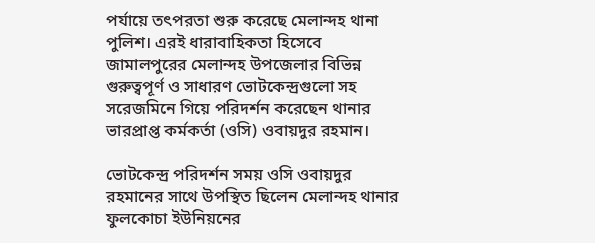পর্যায়ে তৎপরতা শুরু করেছে মেলান্দহ থানা পুলিশ। এরই ধারাবাহিকতা হিসেবে জামালপুরের মেলান্দহ উপজেলার বিভিন্ন গুরুত্বপূর্ণ ও সাধারণ ভোটকেন্দ্রগুলো সহ সরেজমিনে গিয়ে পরিদর্শন করেছেন থানার ভারপ্রাপ্ত কর্মকর্তা (ওসি) ওবায়দুর রহমান।

ভোটকেন্দ্র পরিদর্শন সময় ওসি ওবায়দুর রহমানের সাথে উপস্থিত ছিলেন মেলান্দহ থানার ফুলকোচা ইউনিয়নের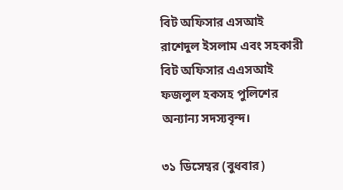বিট অফিসার এসআই রাশেদুল ইসলাম এবং সহকারী বিট অফিসার এএসআই ফজলুল হকসহ পুলিশের অন্যান্য সদস্যবৃন্দ।

৩১ ডিসেম্বর (বুধবার)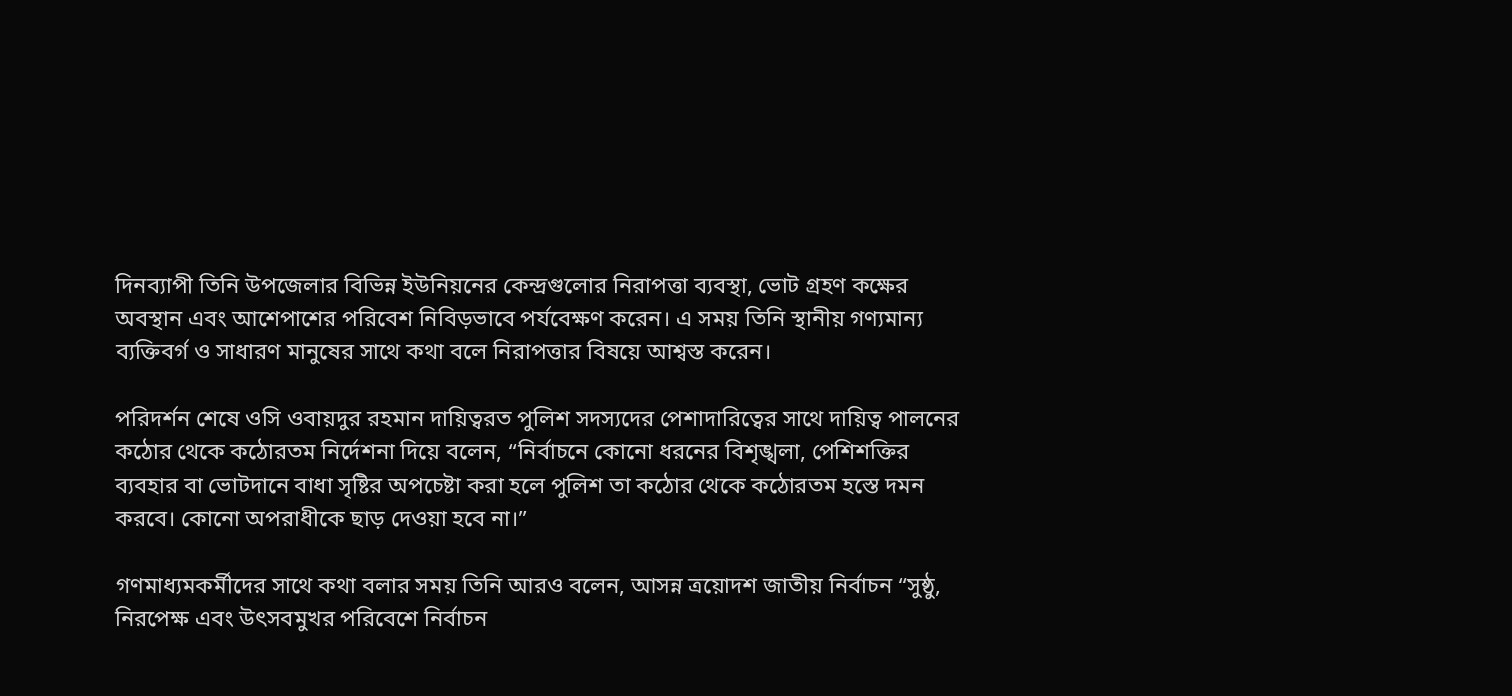দিনব্যাপী তিনি উপজেলার বিভিন্ন ইউনিয়নের কেন্দ্রগুলোর নিরাপত্তা ব্যবস্থা, ভোট গ্রহণ কক্ষের অবস্থান এবং আশেপাশের পরিবেশ নিবিড়ভাবে পর্যবেক্ষণ করেন। এ সময় তিনি স্থানীয় গণ্যমান্য ব্যক্তিবর্গ ও সাধারণ মানুষের সাথে কথা বলে নিরাপত্তার বিষয়ে আশ্বস্ত করেন।

পরিদর্শন শেষে ওসি ওবায়দুর রহমান দায়িত্বরত পুলিশ সদস্যদের পেশাদারিত্বের সাথে দায়িত্ব পালনের কঠোর থেকে কঠোরতম নির্দেশনা দিয়ে বলেন, “নির্বাচনে কোনো ধরনের বিশৃঙ্খলা, পেশিশক্তির ব্যবহার বা ভোটদানে বাধা সৃষ্টির অপচেষ্টা করা হলে পুলিশ তা কঠোর থেকে কঠোরতম হস্তে দমন করবে। কোনো অপরাধীকে ছাড় দেওয়া হবে না।”

গণমাধ্যমকর্মীদের সাথে কথা বলার সময় তিনি আরও বলেন, আসন্ন ত্রয়োদশ জাতীয় নির্বাচন “সুষ্ঠু, নিরপেক্ষ এবং উৎসবমুখর পরিবেশে নির্বাচন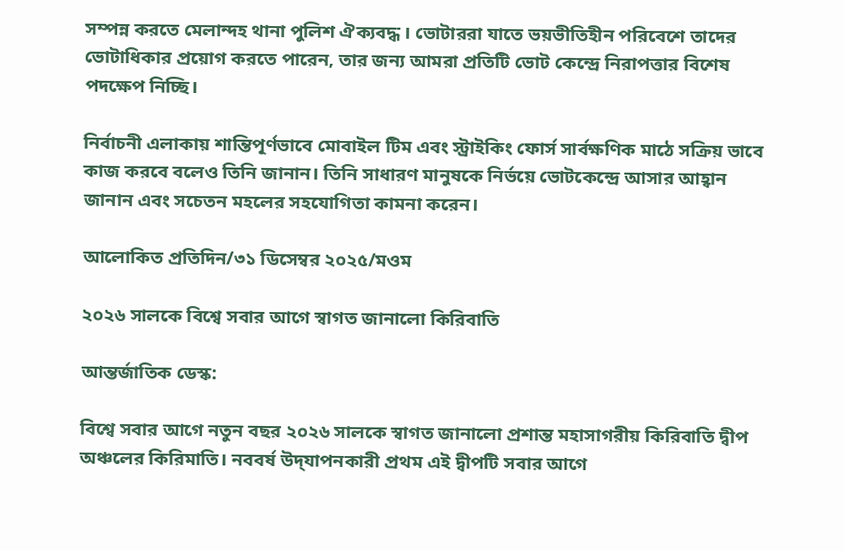সম্পন্ন করতে মেলান্দহ থানা পুলিশ ঐক্যবদ্ধ । ভোটাররা যাতে ভয়ভীতিহীন পরিবেশে তাদের ভোটাধিকার প্রয়োগ করতে পারেন, তার জন্য আমরা প্রতিটি ভোট কেন্দ্রে নিরাপত্তার বিশেষ পদক্ষেপ নিচ্ছি।

নির্বাচনী এলাকায় শান্তিপূর্ণভাবে মোবাইল টিম এবং স্ট্রাইকিং ফোর্স সার্বক্ষণিক মাঠে সক্রিয় ভাবে কাজ করবে বলেও তিনি জানান। তিনি সাধারণ মানুষকে নির্ভয়ে ভোটকেন্দ্রে আসার আহ্বান জানান এবং সচেতন মহলের সহযোগিতা কামনা করেন।

আলোকিত প্রতিদিন/৩১ ডিসেম্বর ২০২৫/মওম

২০২৬ সালকে বিশ্বে সবার আগে স্বাগত জানালো কিরিবাতি

আন্তর্জাতিক ডেস্ক:

বিশ্বে সবার আগে নতুন বছর ২০২৬ সালকে স্বাগত জানালো প্রশান্ত মহাসাগরীয় কিরিবাতি দ্বীপ অঞ্চলের কিরিমাতি। নববর্ষ উদ্‌যাপনকারী প্রথম এই দ্বীপটি সবার আগে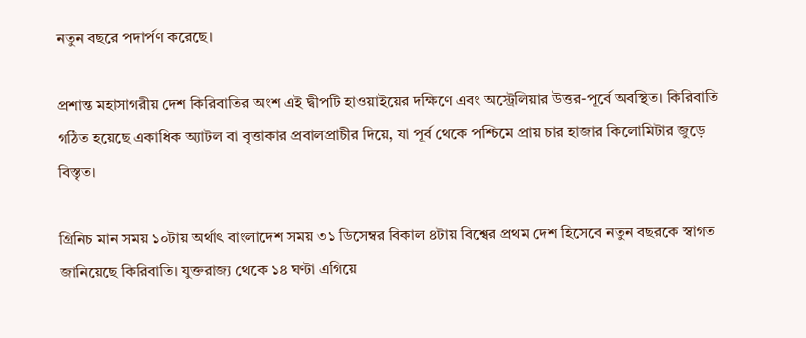নতুন বছরে পদার্পণ করেছে।

প্রশান্ত মহাসাগরীয় দেশ কিরিবাতির অংশ এই দ্বীপটি হাওয়াইয়ের দক্ষিণে এবং অস্ট্রেলিয়ার উত্তর-পূর্বে অবস্থিত। কিরিবাতি গঠিত হয়েছে একাধিক অ্যাটল বা বৃত্তাকার প্রবালপ্রাচীর দিয়ে, যা পূর্ব থেকে পশ্চিমে প্রায় চার হাজার কিলোমিটার জুড়ে বিস্তৃত।

গ্রিনিচ মান সময় ১০টায় অর্থাৎ বাংলাদেশ সময় ৩১ ডিসেম্বর বিকাল ৪টায় বিশ্বের প্রথম দেশ হিসেবে নতুন বছরকে স্বাগত জানিয়েছে কিরিবাতি। যুক্তরাজ্য থেকে ১৪ ঘণ্টা এগিয়ে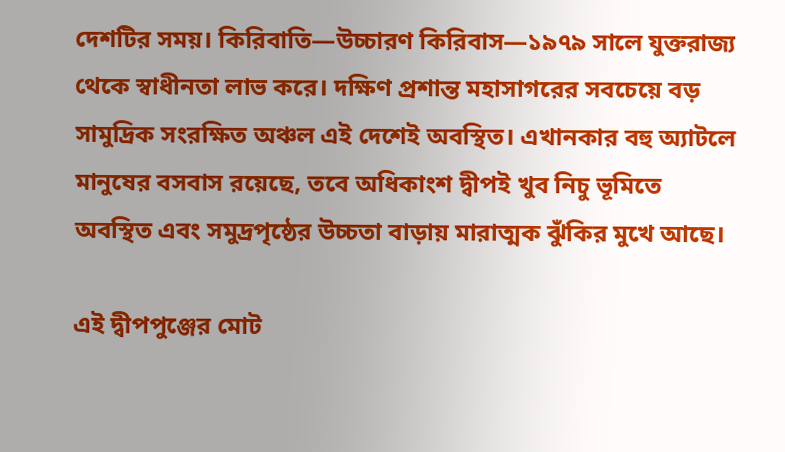দেশটির সময়। কিরিবাতি—উচ্চারণ কিরিবাস—১৯৭৯ সালে যুক্তরাজ্য থেকে স্বাধীনতা লাভ করে। দক্ষিণ প্রশান্ত মহাসাগরের সবচেয়ে বড় সামুদ্রিক সংরক্ষিত অঞ্চল এই দেশেই অবস্থিত। এখানকার বহু অ্যাটলে মানুষের বসবাস রয়েছে, তবে অধিকাংশ দ্বীপই খুব নিচু ভূমিতে অবস্থিত এবং সমুদ্রপৃষ্ঠের উচ্চতা বাড়ায় মারাত্মক ঝুঁকির মুখে আছে।

এই দ্বীপপুঞ্জের মোট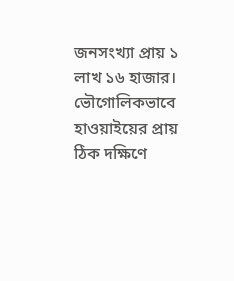জনসংখ্যা প্রায় ১ লাখ ১৬ হাজার। ভৌগোলিকভাবে হাওয়াইয়ের প্রায় ঠিক দক্ষিণে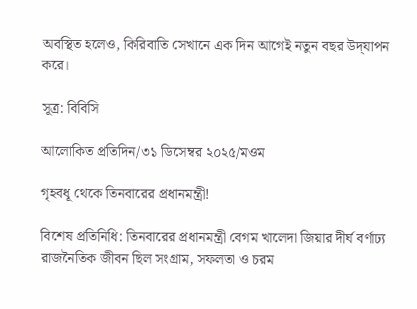অবস্থিত হলেও, কিরিবাতি সেখানে এক দিন আগেই নতুন বছর উদ্‌যাপন করে।

সূত্র: বিবিসি

আলোকিত প্রতিদিন/৩১ ডিসেম্বর ২০২৫/মওম

গৃহবধূ থেকে তিনবারের প্রধানমন্ত্রী!

বিশেষ প্রতিনিধি: তিনবারের প্রধানমন্ত্রী বেগম খালেদা জিয়ার দীর্ঘ বর্ণাঢ্য রাজনৈতিক জীবন ছিল সংগ্রাম, সফলতা ও চরম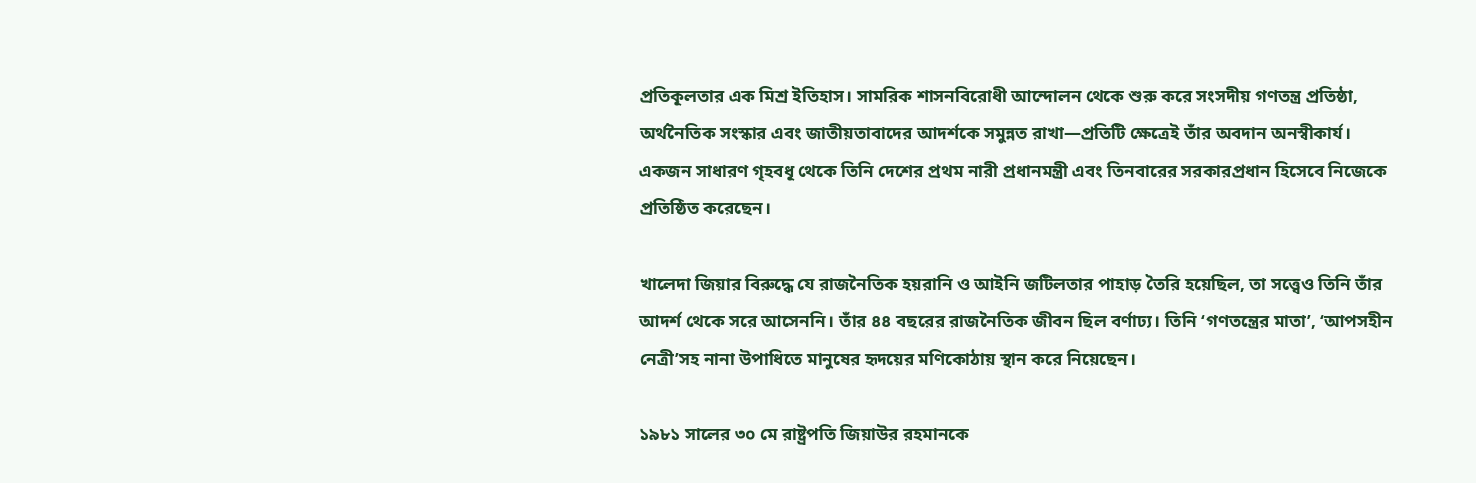প্রতিকূলতার এক মিশ্র ইতিহাস। সামরিক শাসনবিরোধী আন্দোলন থেকে শুরু করে সংসদীয় গণতন্ত্র প্রতিষ্ঠা, অর্থনৈতিক সংস্কার এবং জাতীয়তাবাদের আদর্শকে সমুন্নত রাখা—প্রতিটি ক্ষেত্রেই তাঁর অবদান অনস্বীকার্য। একজন সাধারণ গৃহবধূ থেকে তিনি দেশের প্রথম নারী প্রধানমন্ত্রী এবং তিনবারের সরকারপ্রধান হিসেবে নিজেকে প্রতিষ্ঠিত করেছেন।

খালেদা জিয়ার বিরুদ্ধে যে রাজনৈতিক হয়রানি ও আইনি জটিলতার পাহাড় তৈরি হয়েছিল, তা সত্ত্বেও তিনি তাঁর আদর্শ থেকে সরে আসেননি। তাঁর ৪৪ বছরের রাজনৈতিক জীবন ছিল বর্ণাঢ্য। তিনি ‘গণতন্ত্রের মাতা’, ‘আপসহীন নেত্রী’সহ নানা উপাধিতে মানুষের হৃদয়ের মণিকোঠায় স্থান করে নিয়েছেন।

১৯৮১ সালের ৩০ মে রাষ্ট্রপতি জিয়াউর রহমানকে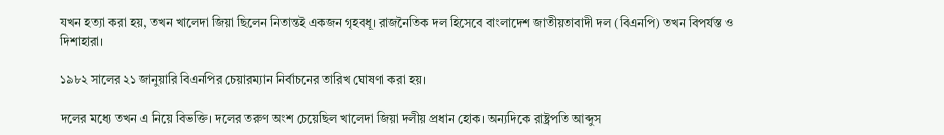যখন হত্যা করা হয়, তখন খালেদা জিয়া ছিলেন নিতান্তই একজন গৃহবধূ। রাজনৈতিক দল হিসেবে বাংলাদেশ জাতীয়তাবাদী দল (বিএনপি) তখন বিপর্যস্ত ও দিশাহারা।

১৯৮২ সালের ২১ জানুয়ারি বিএনপির চেয়ারম্যান নির্বাচনের তারিখ ঘোষণা করা হয়।

দলের মধ্যে তখন এ নিয়ে বিভক্তি। দলের তরুণ অংশ চেয়েছিল খালেদা জিয়া দলীয় প্রধান হোক। অন্যদিকে রাষ্ট্রপতি আব্দুস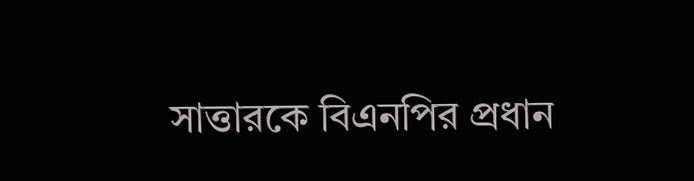সাত্তারকে বিএনপির প্রধান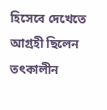হিসেবে দেখেতে আগ্রহী ছিলেন তৎকালীন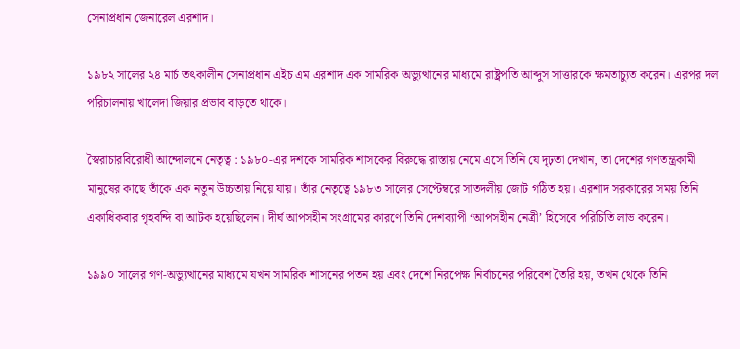সেনাপ্রধান জেনারেল এরশাদ।

১৯৮২ সালের ২৪ মার্চ তৎকালীন সেনাপ্রধান এইচ এম এরশাদ এক সামরিক অভ্যুত্থানের মাধ্যমে রাষ্ট্রপতি আব্দুস সাত্তারকে ক্ষমতাচ্যুত করেন। এরপর দল পরিচালনায় খালেদা জিয়ার প্রভাব বাড়তে থাকে।

স্বৈরাচারবিরোধী আন্দোলনে নেতৃত্ব : ১৯৮০-এর দশকে সামরিক শাসকের বিরুদ্ধে রাস্তায় নেমে এসে তিনি যে দৃঢ়তা দেখান, তা দেশের গণতন্ত্রকামী মানুষের কাছে তাঁকে এক নতুন উচ্চতায় নিয়ে যায়। তাঁর নেতৃত্বে ১৯৮৩ সালের সেপ্টেম্বরে সাতদলীয় জোট গঠিত হয়। এরশাদ সরকারের সময় তিনি একাধিকবার গৃহবন্দি বা আটক হয়েছিলেন। দীর্ঘ আপসহীন সংগ্রামের কারণে তিনি দেশব্যাপী ‘আপসহীন নেত্রী’ হিসেবে পরিচিতি লাভ করেন।

১৯৯০ সালের গণ-অভ্যুত্থানের মাধ্যমে যখন সামরিক শাসনের পতন হয় এবং দেশে নিরপেক্ষ নির্বাচনের পরিবেশ তৈরি হয়, তখন থেকে তিনি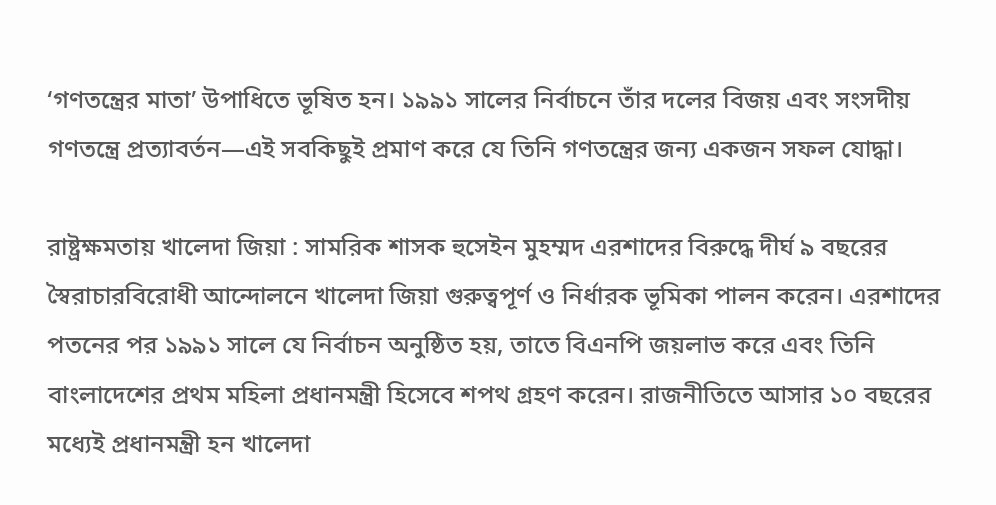‘গণতন্ত্রের মাতা’ উপাধিতে ভূষিত হন। ১৯৯১ সালের নির্বাচনে তাঁর দলের বিজয় এবং সংসদীয় গণতন্ত্রে প্রত্যাবর্তন—এই সবকিছুই প্রমাণ করে যে তিনি গণতন্ত্রের জন্য একজন সফল যোদ্ধা।

রাষ্ট্রক্ষমতায় খালেদা জিয়া : সামরিক শাসক হুসেইন মুহম্মদ এরশাদের বিরুদ্ধে দীর্ঘ ৯ বছরের স্বৈরাচারবিরোধী আন্দোলনে খালেদা জিয়া গুরুত্বপূর্ণ ও নির্ধারক ভূমিকা পালন করেন। এরশাদের পতনের পর ১৯৯১ সালে যে নির্বাচন অনুষ্ঠিত হয়, তাতে বিএনপি জয়লাভ করে এবং তিনি বাংলাদেশের প্রথম মহিলা প্রধানমন্ত্রী হিসেবে শপথ গ্রহণ করেন। রাজনীতিতে আসার ১০ বছরের মধ্যেই প্রধানমন্ত্রী হন খালেদা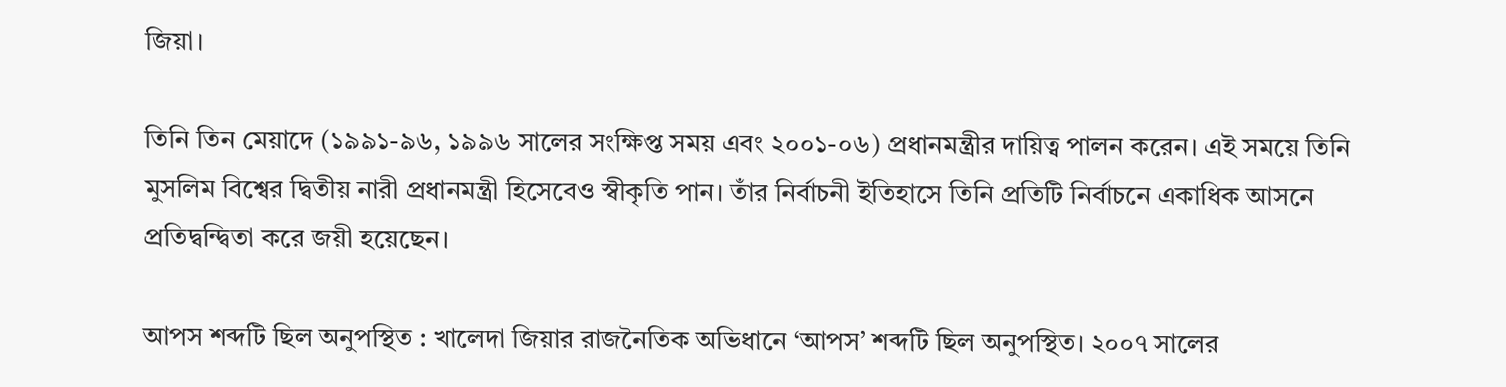জিয়া।

তিনি তিন মেয়াদে (১৯৯১-৯৬, ১৯৯৬ সালের সংক্ষিপ্ত সময় এবং ২০০১-০৬) প্রধানমন্ত্রীর দায়িত্ব পালন করেন। এই সময়ে তিনি মুসলিম বিশ্বের দ্বিতীয় নারী প্রধানমন্ত্রী হিসেবেও স্বীকৃতি পান। তাঁর নির্বাচনী ইতিহাসে তিনি প্রতিটি নির্বাচনে একাধিক আসনে প্রতিদ্বন্দ্বিতা করে জয়ী হয়েছেন।

আপস শব্দটি ছিল অনুপস্থিত : খালেদা জিয়ার রাজনৈতিক অভিধানে ‘আপস’ শব্দটি ছিল অনুপস্থিত। ২০০৭ সালের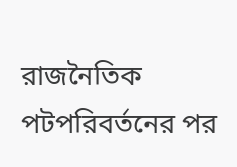রাজনৈতিক পটপরিবর্তনের পর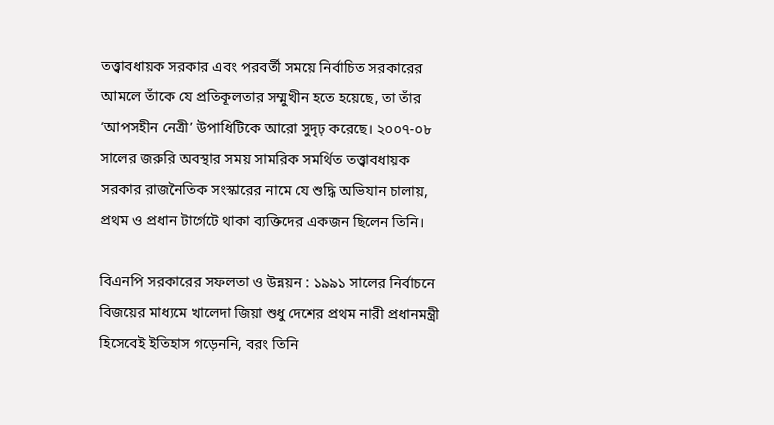তত্ত্বাবধায়ক সরকার এবং পরবর্তী সময়ে নির্বাচিত সরকারের আমলে তাঁকে যে প্রতিকূলতার সম্মুখীন হতে হয়েছে, তা তাঁর ‘আপসহীন নেত্রী’ উপাধিটিকে আরো সুদৃঢ় করেছে। ২০০৭-০৮ সালের জরুরি অবস্থার সময় সামরিক সমর্থিত তত্ত্বাবধায়ক সরকার রাজনৈতিক সংস্কারের নামে যে শুদ্ধি অভিযান চালায়, প্রথম ও প্রধান টার্গেটে থাকা ব্যক্তিদের একজন ছিলেন তিনি।

বিএনপি সরকারের সফলতা ও উন্নয়ন : ১৯৯১ সালের নির্বাচনে বিজয়ের মাধ্যমে খালেদা জিয়া শুধু দেশের প্রথম নারী প্রধানমন্ত্রী হিসেবেই ইতিহাস গড়েননি, বরং তিনি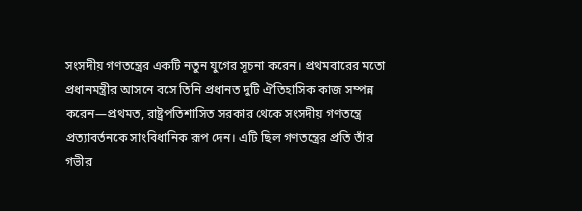সংসদীয় গণতন্ত্রের একটি নতুন যুগের সূচনা করেন। প্রথমবারের মতো প্রধানমন্ত্রীর আসনে বসে তিনি প্রধানত দুটি ঐতিহাসিক কাজ সম্পন্ন করেন—প্রথমত, রাষ্ট্রপতিশাসিত সরকার থেকে সংসদীয় গণতন্ত্রে প্রত্যাবর্তনকে সাংবিধানিক রূপ দেন। এটি ছিল গণতন্ত্রের প্রতি তাঁর গভীর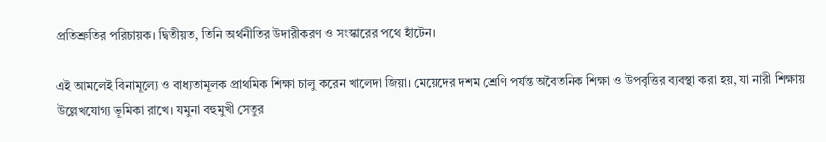প্রতিশ্রুতির পরিচায়ক। দ্বিতীয়ত, তিনি অর্থনীতির উদারীকরণ ও সংস্কারের পথে হাঁটেন।

এই আমলেই বিনামূল্যে ও বাধ্যতামূলক প্রাথমিক শিক্ষা চালু করেন খালেদা জিয়া। মেয়েদের দশম শ্রেণি পর্যন্ত অবৈতনিক শিক্ষা ও উপবৃত্তির ব্যবস্থা করা হয়, যা নারী শিক্ষায় উল্লেখযোগ্য ভূমিকা রাখে। যমুনা বহুমুখী সেতুর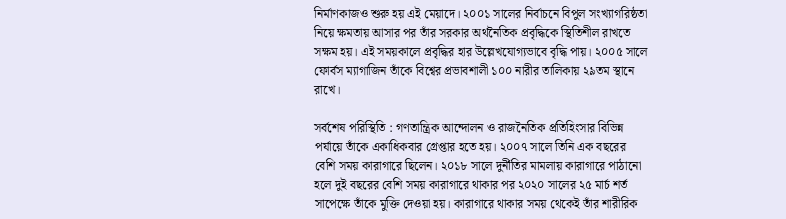নির্মাণকাজও শুরু হয় এই মেয়াদে। ২০০১ সালের নির্বাচনে বিপুল সংখ্যাগরিষ্ঠতা নিয়ে ক্ষমতায় আসার পর তাঁর সরকার অর্থনৈতিক প্রবৃদ্ধিকে স্থিতিশীল রাখতে সক্ষম হয়। এই সময়কালে প্রবৃদ্ধির হার উল্লেখযোগ্যভাবে বৃদ্ধি পায়। ২০০৫ সালে ফোর্বস ম্যাগাজিন তাঁকে বিশ্বের প্রভাবশালী ১০০ নারীর তালিকায় ২৯তম স্থানে রাখে।

সর্বশেষ পরিস্থিতি : গণতান্ত্রিক আন্দোলন ও রাজনৈতিক প্রতিহিংসার বিভিন্ন পর্যায়ে তাঁকে একাধিকবার গ্রেপ্তার হতে হয়। ২০০৭ সালে তিনি এক বছরের বেশি সময় কারাগারে ছিলেন। ২০১৮ সালে দুর্নীতির মামলায় কারাগারে পাঠানো হলে দুই বছরের বেশি সময় কারাগারে থাকার পর ২০২০ সালের ২৫ মার্চ শর্ত সাপেক্ষে তাঁকে মুক্তি দেওয়া হয়। কারাগারে থাকার সময় থেকেই তাঁর শারীরিক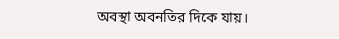অবস্থা অবনতির দিকে যায়।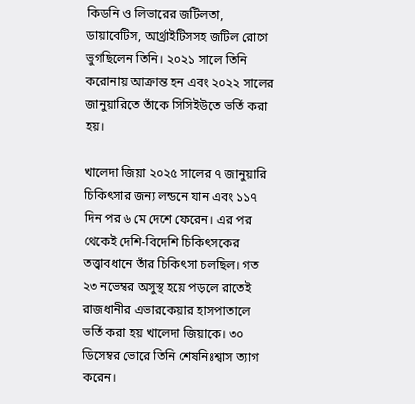কিডনি ও লিভারের জটিলতা, ডায়াবেটিস, আর্থ্রাইটিসসহ জটিল রোগে ভুগছিলেন তিনি। ২০২১ সালে তিনি করোনায় আক্রান্ত হন এবং ২০২২ সালের জানুয়ারিতে তাঁকে সিসিইউতে ভর্তি করা হয়।

খালেদা জিয়া ২০২৫ সালের ৭ জানুয়ারি চিকিৎসার জন্য লন্ডনে যান এবং ১১৭ দিন পর ৬ মে দেশে ফেরেন। এর পর থেকেই দেশি-বিদেশি চিকিৎসকের তত্ত্বাবধানে তাঁর চিকিৎসা চলছিল। গত ২৩ নভেম্বর অসুস্থ হয়ে পড়লে রাতেই রাজধানীর এভারকেয়ার হাসপাতালে ভর্তি করা হয় খালেদা জিয়াকে। ৩০ ডিসেম্বর ভোরে তিনি শেষনিঃশ্বাস ত্যাগ করেন।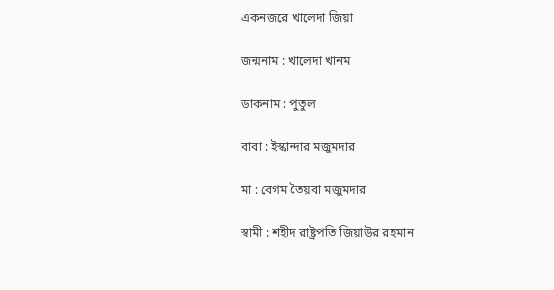একনজরে খালেদা জিয়া

জন্মনাম : খালেদা খানম

ডাকনাম : পুতুল

বাবা : ইস্কান্দার মজুমদার

মা : বেগম তৈয়বা মজুমদার

স্বামী : শহীদ রাষ্ট্রপতি জিয়াউর রহমান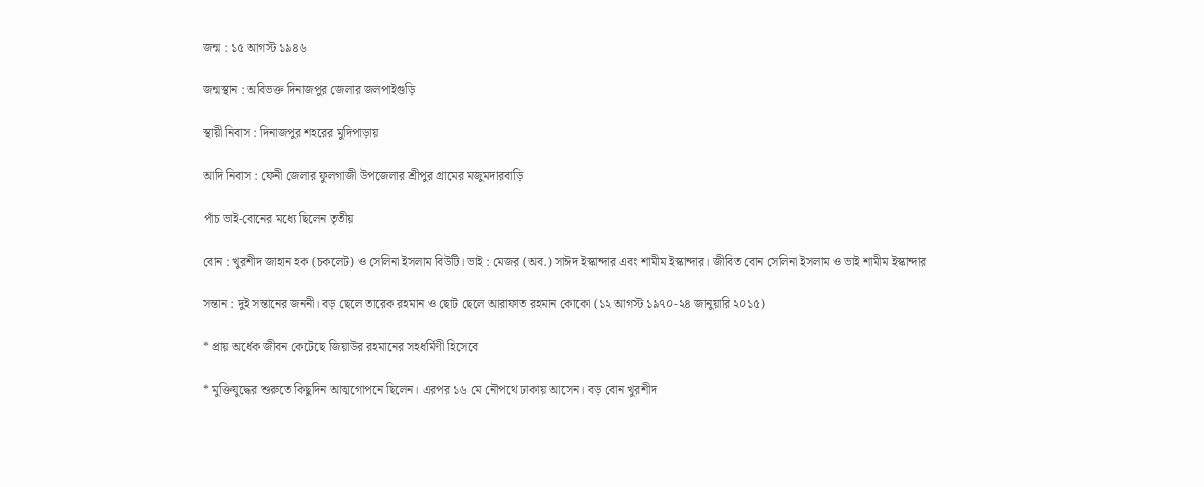জন্ম : ১৫ আগস্ট ১৯৪৬

জন্মস্থান : অবিভক্ত দিনাজপুর জেলার জলপাইগুড়ি

স্থায়ী নিবাস : দিনাজপুর শহরের মুদিপাড়ায়

আদি নিবাস : ফেনী জেলার ফুলগাজী উপজেলার শ্রীপুর গ্রামের মজুমদারবাড়ি

পাঁচ ভাই-বোনের মধ্যে ছিলেন তৃতীয়

বোন : খুরশীদ জাহান হক (চকলেট) ও সেলিনা ইসলাম বিউটি। ভাই : মেজর (অব.) সাঈদ ইস্কান্দার এবং শামীম ইস্কান্দার। জীবিত বোন সেলিনা ইসলাম ও ভাই শামীম ইস্কান্দার

সন্তান : দুই সন্তানের জননী। বড় ছেলে তারেক রহমান ও ছোট ছেলে আরাফাত রহমান কোকো (১২ আগস্ট ১৯৭০-২৪ জানুয়ারি ২০১৫)

* প্রায় অর্ধেক জীবন কেটেছে জিয়াউর রহমানের সহধর্মিণী হিসেবে

* মুক্তিযুদ্ধের শুরুতে কিছুদিন আত্মগোপনে ছিলেন। এরপর ১৬ মে নৌপথে ঢাকায় আসেন। বড় বোন খুরশীদ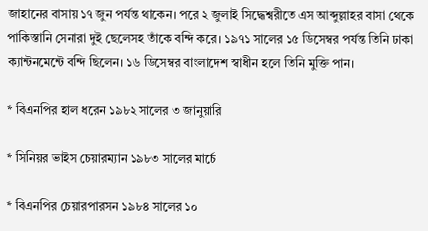জাহানের বাসায় ১৭ জুন পর্যন্ত থাকেন। পরে ২ জুলাই সিদ্ধেশ্বরীতে এস আব্দুল্লাহর বাসা থেকে পাকিস্তানি সেনারা দুই ছেলেসহ তাঁকে বন্দি করে। ১৯৭১ সালের ১৫ ডিসেম্বর পর্যন্ত তিনি ঢাকা ক্যান্টনমেন্টে বন্দি ছিলেন। ১৬ ডিসেম্বর বাংলাদেশ স্বাধীন হলে তিনি মুক্তি পান।

* বিএনপির হাল ধরেন ১৯৮২ সালের ৩ জানুয়ারি

* সিনিয়র ভাইস চেয়ারম্যান ১৯৮৩ সালের মার্চে

* বিএনপির চেয়ারপারসন ১৯৮৪ সালের ১০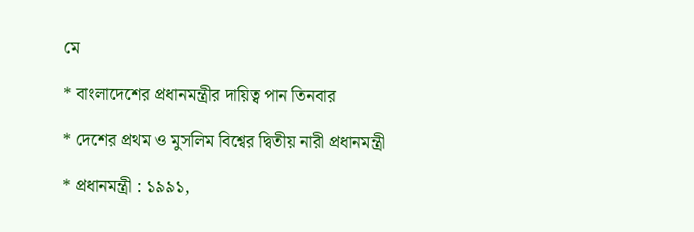মে

* বাংলাদেশের প্রধানমন্ত্রীর দায়িত্ব পান তিনবার

* দেশের প্রথম ও মুসলিম বিশ্বের দ্বিতীয় নারী প্রধানমন্ত্রী

* প্রধানমন্ত্রী : ১৯৯১,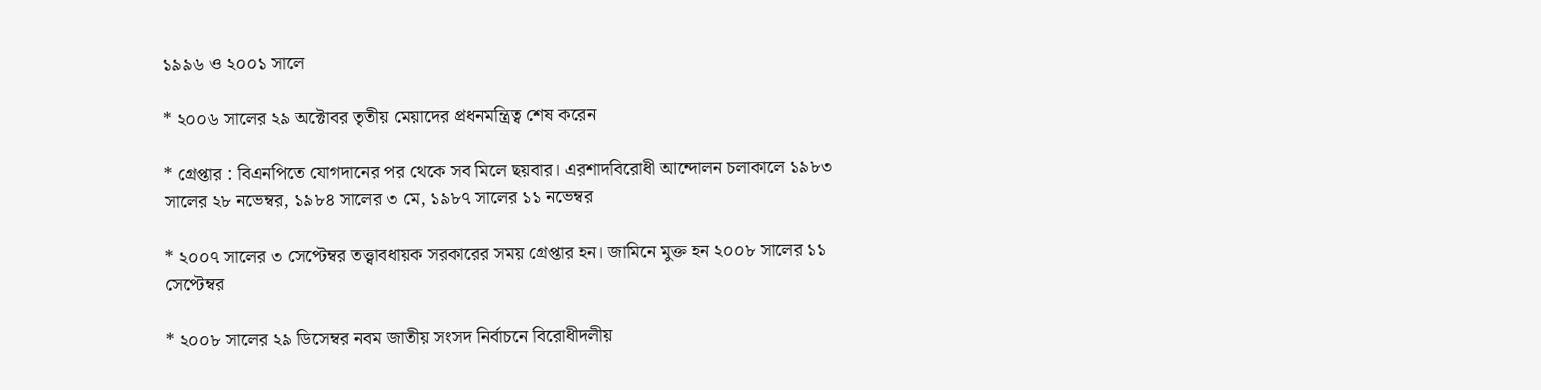১৯৯৬ ও ২০০১ সালে

* ২০০৬ সালের ২৯ অক্টোবর তৃতীয় মেয়াদের প্রধনমন্ত্রিত্ব শেষ করেন

* গ্রেপ্তার : বিএনপিতে যোগদানের পর থেকে সব মিলে ছয়বার। এরশাদবিরোধী আন্দোলন চলাকালে ১৯৮৩ সালের ২৮ নভেম্বর, ১৯৮৪ সালের ৩ মে, ১৯৮৭ সালের ১১ নভেম্বর

* ২০০৭ সালের ৩ সেপ্টেম্বর তত্ত্বাবধায়ক সরকারের সময় গ্রেপ্তার হন। জামিনে মুক্ত হন ২০০৮ সালের ১১ সেপ্টেম্বর

* ২০০৮ সালের ২৯ ডিসেম্বর নবম জাতীয় সংসদ নির্বাচনে বিরোধীদলীয়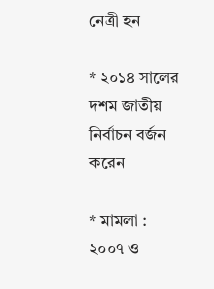নেত্রী হন

* ২০১৪ সালের দশম জাতীয় নির্বাচন বর্জন করেন

* মামলা : ২০০৭ ও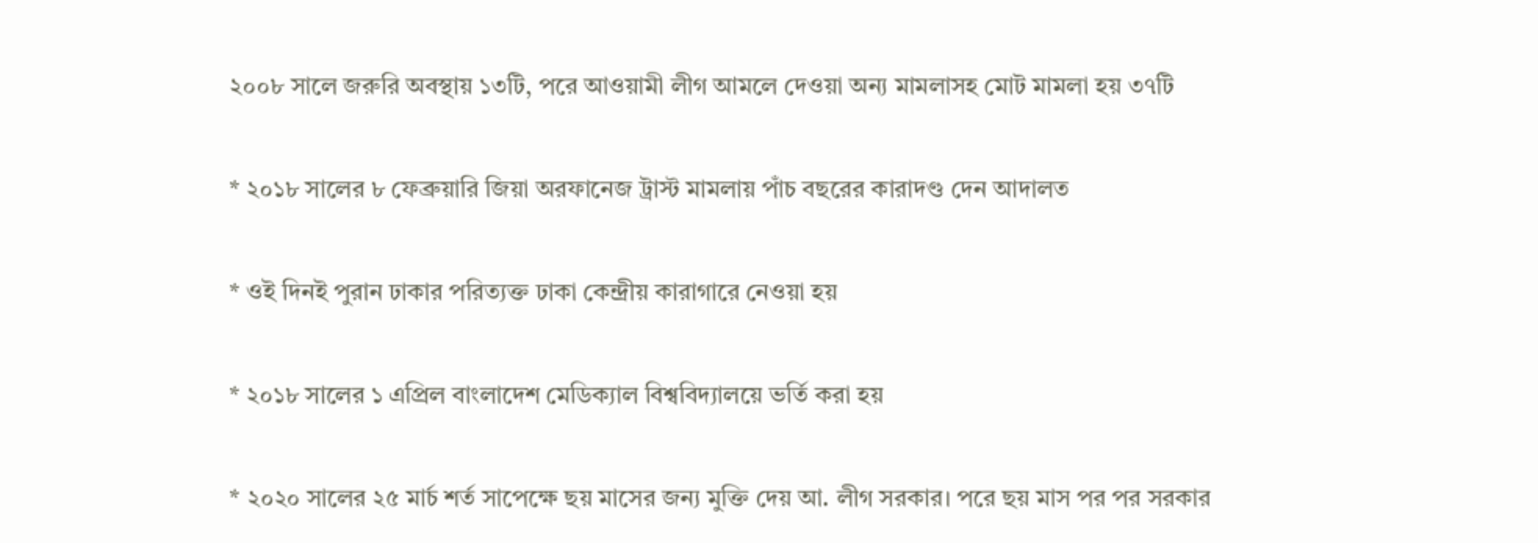২০০৮ সালে জরুরি অবস্থায় ১৩টি, পরে আওয়ামী লীগ আমলে দেওয়া অন্য মামলাসহ মোট মামলা হয় ৩৭টি

* ২০১৮ সালের ৮ ফেব্রুয়ারি জিয়া অরফানেজ ট্রাস্ট মামলায় পাঁচ বছরের কারাদণ্ড দেন আদালত

* ওই দিনই পুরান ঢাকার পরিত্যক্ত ঢাকা কেন্দ্রীয় কারাগারে নেওয়া হয়

* ২০১৮ সালের ১ এপ্রিল বাংলাদেশ মেডিক্যাল বিশ্ববিদ্যালয়ে ভর্তি করা হয়

* ২০২০ সালের ২৫ মার্চ শর্ত সাপেক্ষে ছয় মাসের জন্য মুক্তি দেয় আ. লীগ সরকার। পরে ছয় মাস পর পর সরকার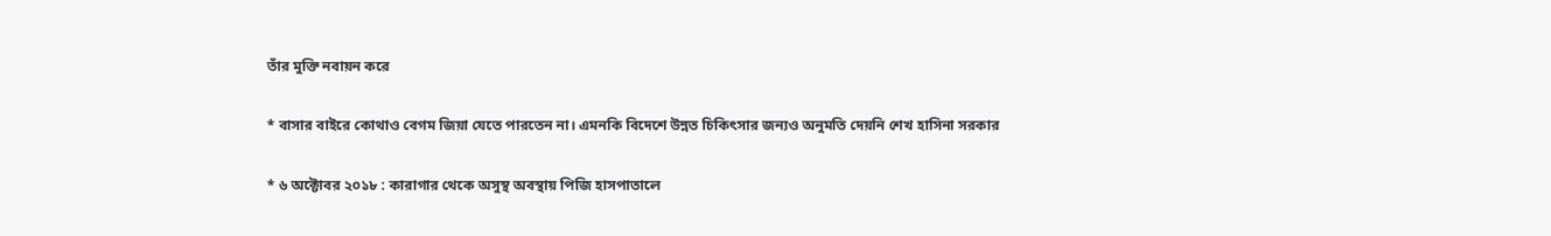তাঁর মুক্তি নবায়ন করে

* বাসার বাইরে কোথাও বেগম জিয়া যেতে পারতেন না। এমনকি বিদেশে উন্নত চিকিৎসার জন্যও অনুমতি দেয়নি শেখ হাসিনা সরকার

* ৬ অক্টোবর ২০১৮ : কারাগার থেকে অসুস্থ অবস্থায় পিজি হাসপাতালে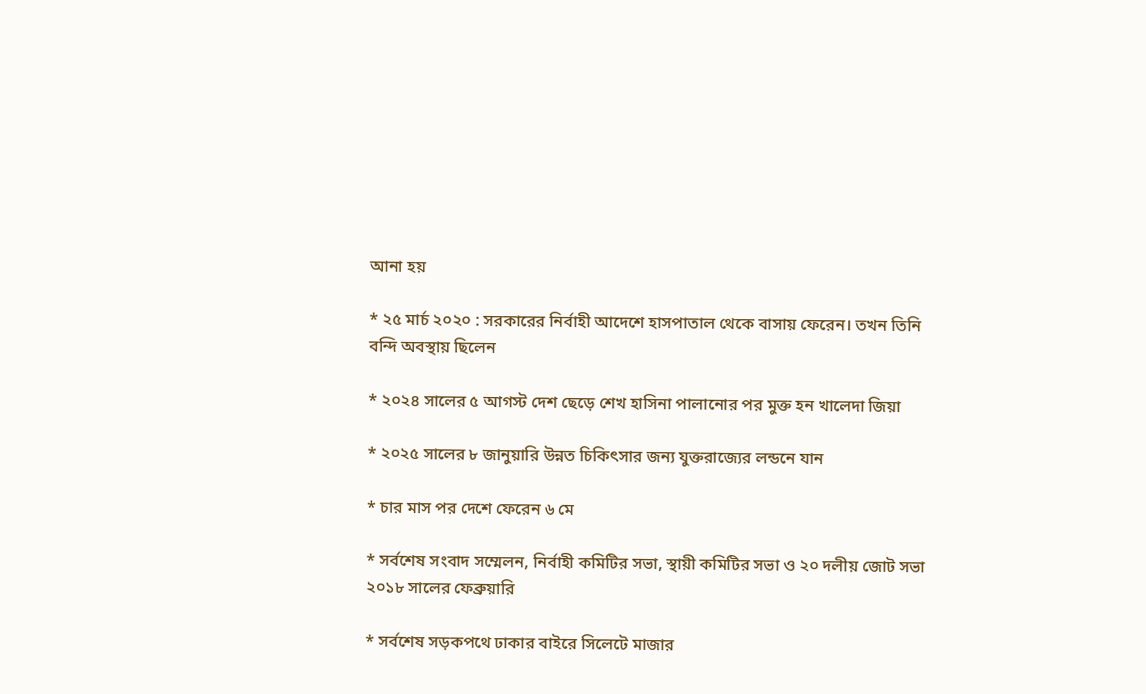আনা হয়

* ২৫ মার্চ ২০২০ : সরকারের নির্বাহী আদেশে হাসপাতাল থেকে বাসায় ফেরেন। তখন তিনি বন্দি অবস্থায় ছিলেন

* ২০২৪ সালের ৫ আগস্ট দেশ ছেড়ে শেখ হাসিনা পালানোর পর মুক্ত হন খালেদা জিয়া

* ২০২৫ সালের ৮ জানুয়ারি উন্নত চিকিৎসার জন্য যুক্তরাজ্যের লন্ডনে যান

* চার মাস পর দেশে ফেরেন ৬ মে

* সর্বশেষ সংবাদ সম্মেলন, নির্বাহী কমিটির সভা, স্থায়ী কমিটির সভা ও ২০ দলীয় জোট সভা ২০১৮ সালের ফেব্রুয়ারি

* সর্বশেষ সড়কপথে ঢাকার বাইরে সিলেটে মাজার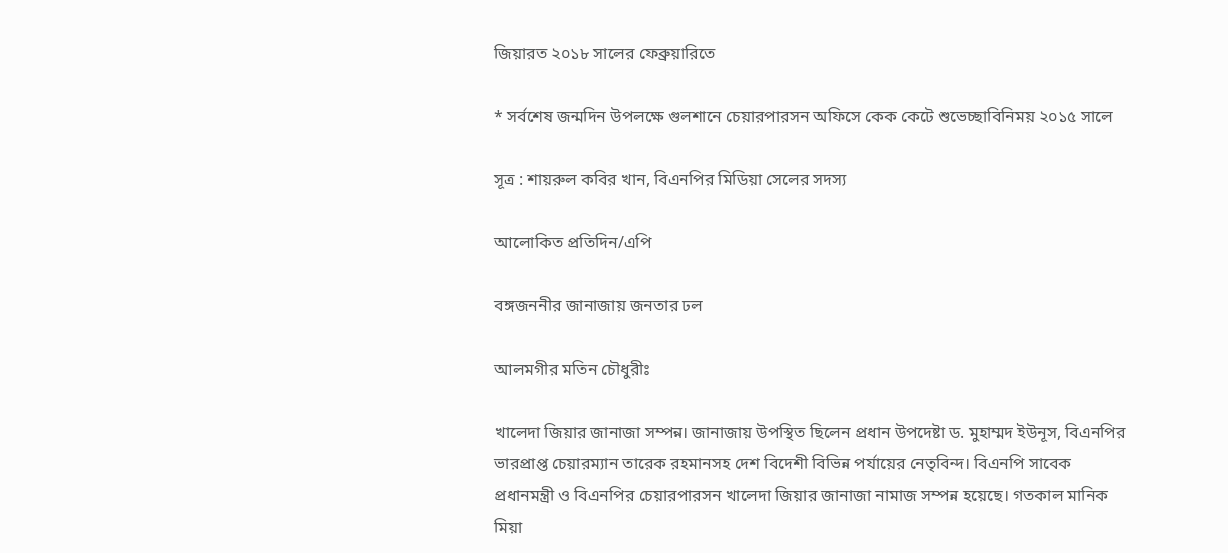জিয়ারত ২০১৮ সালের ফেব্রুয়ারিতে

* সর্বশেষ জন্মদিন উপলক্ষে গুলশানে চেয়ারপারসন অফিসে কেক কেটে শুভেচ্ছাবিনিময় ২০১৫ সালে

সূত্র : শায়রুল কবির খান, বিএনপির মিডিয়া সেলের সদস্য

আলোকিত প্রতিদিন/এপি

বঙ্গজননীর জানাজায় জনতার ঢল

আলমগীর মতিন চৌধুরীঃ

খালেদা জিয়ার জানাজা সম্পন্ন। জানাজায় উপস্থিত ছিলেন প্রধান উপদেষ্টা ড. মুহাম্মদ ইউনূস, বিএনপির ভারপ্রাপ্ত চেয়ারম্যান তারেক রহমানসহ দেশ বিদেশী বিভিন্ন পর্যায়ের নেতৃবিন্দ। বিএনপি সাবেক প্রধানমন্ত্রী ও বিএনপির চেয়ারপারসন খালেদা জিয়ার জানাজা নামাজ সম্পন্ন হয়েছে। গতকাল মানিক মিয়া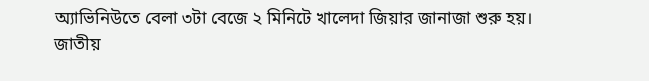অ্যাভিনিউতে বেলা ৩টা বেজে ২ মিনিটে খালেদা জিয়ার জানাজা শুরু হয়। জাতীয়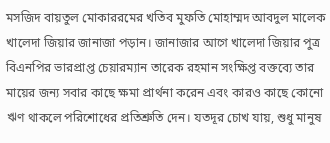মসজিদ বায়তুল মোকাররমের খতিব মুফতি মোহাম্মদ আবদুল মালেক খালেদা জিয়ার জানাজা পড়ান। জানাজার আগে খালেদা জিয়ার পুত্র বিএনপির ভারপ্রাপ্ত চেয়ারম্যান তারেক রহমান সংক্ষিপ্ত বক্তব্যে তার মায়ের জন্য সবার কাছে ক্ষমা প্রার্থনা করেন এবং কারও কাছে কোনো ঋণ থাকলে পরিশোধের প্রতিশ্রুতি দেন। যতদূর চোখ যায়, শুধু মানুষ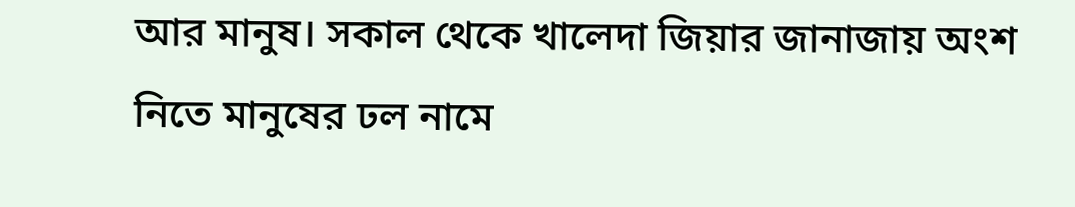আর মানুষ। সকাল থেকে খালেদা জিয়ার জানাজায় অংশ নিতে মানুষের ঢল নামে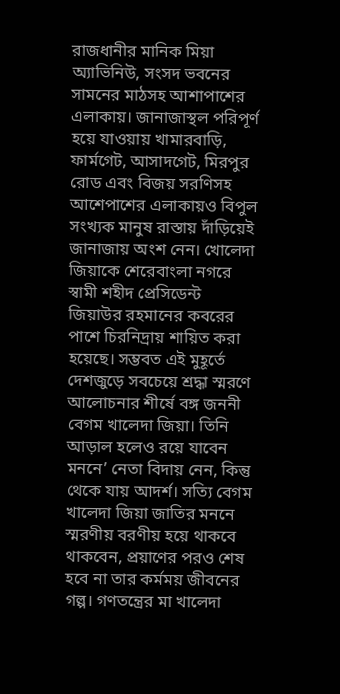রাজধানীর মানিক মিয়া অ্যাভিনিউ, সংসদ ভবনের সামনের মাঠসহ আশাপাশের এলাকায়। জানাজাস্থল পরিপূর্ণ হয়ে যাওয়ায় খামারবাড়ি, ফার্মগেট, আসাদগেট, মিরপুর রোড এবং বিজয় সরণিসহ আশেপাশের এলাকায়ও বিপুল সংখ্যক মানুষ রাস্তায় দাঁড়িয়েই জানাজায় অংশ নেন। খোলেদা জিয়াকে শেরেবাংলা নগরে স্বামী শহীদ প্রেসিডেন্ট জিয়াউর রহমানের কবরের পাশে চিরনিদ্রায় শায়িত করা হয়েছে। সম্ভবত এই মুহূর্তে দেশজুড়ে সবচেয়ে শ্রদ্ধা স্মরণে আলোচনার শীর্ষে বঙ্গ জননী বেগম খালেদা জিয়া। তিনি আড়াল হলেও রয়ে যাবেন মননে’ নেতা বিদায় নেন, কিন্তু থেকে যায় আদর্শ। সত্যি বেগম খালেদা জিয়া জাতির মননে স্মরণীয় বরণীয় হয়ে থাকবে থাকবেন, প্রয়াণের পরও শেষ হবে না তার কর্মময় জীবনের গল্প। গণতন্ত্রের মা খালেদা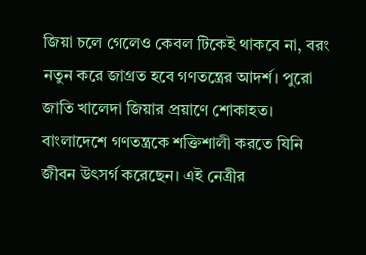জিয়া চলে গেলেও কেবল টিকেই থাকবে না, বরং নতুন করে জাগ্রত হবে গণতন্ত্রের আদর্শ। পুরো জাতি খালেদা জিয়ার প্রয়াণে শোকাহত। বাংলাদেশে গণতন্ত্রকে শক্তিশালী করতে যিনি জীবন উৎসর্গ করেছেন। এই নেত্রীর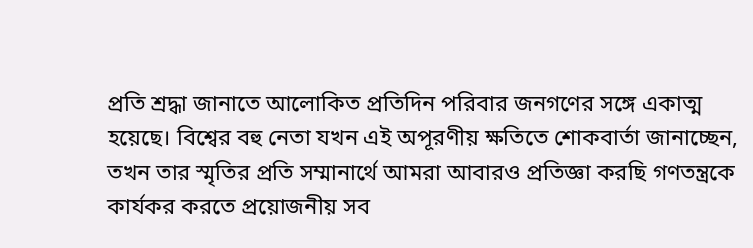প্রতি শ্রদ্ধা জানাতে আলোকিত প্রতিদিন পরিবার জনগণের সঙ্গে একাত্ম হয়েছে। বিশ্বের বহু নেতা যখন এই অপূরণীয় ক্ষতিতে শোকবার্তা জানাচ্ছেন, তখন তার স্মৃতির প্রতি সম্মানার্থে আমরা আবারও প্রতিজ্ঞা করছি গণতন্ত্রকে কার্যকর করতে প্রয়োজনীয় সব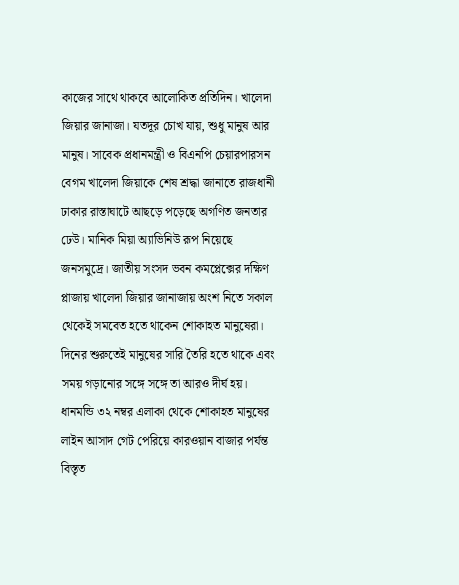কাজের সাথে থাকবে আলোকিত প্রতিদিন। খালেদা জিয়ার জানাজা। যতদূর চোখ যায়, শুধু মানুষ আর মানুষ। সাবেক প্রধানমন্ত্রী ও বিএনপি চেয়ারপারসন বেগম খালেদা জিয়াকে শেষ শ্রদ্ধা জানাতে রাজধানী ঢাকার রাস্তাঘাটে আছড়ে পড়েছে অগণিত জনতার ঢেউ। মানিক মিয়া অ্যাভিনিউ রূপ নিয়েছে জনসমুদ্রে। জাতীয় সংসদ ভবন কমপ্লেক্সের দক্ষিণ প্লাজায় খালেদা জিয়ার জানাজায় অংশ নিতে সকাল থেকেই সমবেত হতে থাকেন শোকাহত মানুষেরা। দিনের শুরুতেই মানুষের সারি তৈরি হতে থাকে এবং সময় গড়ানোর সঙ্গে সঙ্গে তা আরও দীর্ঘ হয়। ধানমন্ডি ৩২ নম্বর এলাকা থেকে শোকাহত মানুষের লাইন আসাদ গেট পেরিয়ে কারওয়ান বাজার পর্যন্ত বিস্তৃত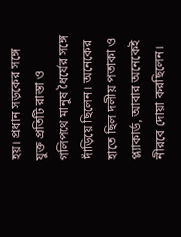হয়। প্রধান সড়কের সঙ্গে যুক্ত প্রতিটি রাস্তা ও গলিপথে মানুষ ধৈর্যের সঙ্গে দাঁড়িয়ে ছিলেন। অনেকের হাতে ছিল দলীয় পতাকা ও প্ল্যাকার্ড, আবার অনেকেই নীরবে দোয়া করছিলেন।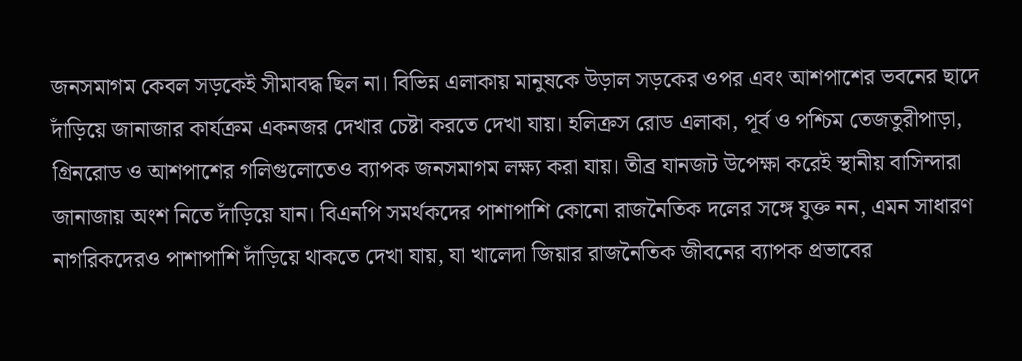জনসমাগম কেবল সড়কেই সীমাবদ্ধ ছিল না। বিভিন্ন এলাকায় মানুষকে উড়াল সড়কের ওপর এবং আশপাশের ভবনের ছাদে দাঁড়িয়ে জানাজার কার্যক্রম একনজর দেখার চেষ্টা করতে দেখা যায়। হলিক্রস রোড এলাকা, পূর্ব ও পশ্চিম তেজতুরীপাড়া, গ্রিনরোড ও আশপাশের গলিগুলোতেও ব্যাপক জনসমাগম লক্ষ্য করা যায়। তীব্র যানজট উপেক্ষা করেই স্থানীয় বাসিন্দারা জানাজায় অংশ নিতে দাঁড়িয়ে যান। বিএনপি সমর্থকদের পাশাপাশি কোনো রাজনৈতিক দলের সঙ্গে যুক্ত নন, এমন সাধারণ নাগরিকদেরও পাশাপাশি দাঁড়িয়ে থাকতে দেখা যায়, যা খালেদা জিয়ার রাজনৈতিক জীবনের ব্যাপক প্রভাবের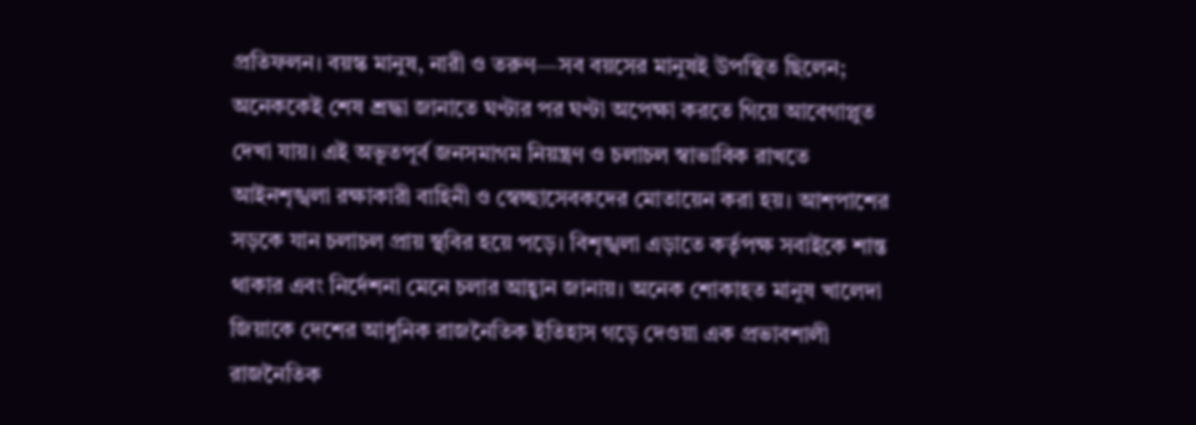প্রতিফলন। বয়স্ক মানুষ, নারী ও তরুণ—সব বয়সের মানুষই উপস্থিত ছিলেন; অনেককেই শেষ শ্রদ্ধা জানাতে ঘণ্টার পর ঘণ্টা অপেক্ষা করতে গিয়ে আবেগাপ্লুত দেখা যায়। এই অভূতপূর্ব জনসমাগম নিয়ন্ত্রণ ও চলাচল স্বাভাবিক রাখতে আইনশৃঙ্খলা রক্ষাকারী বাহিনী ও স্বেচ্ছাসেবকদের মোতায়েন করা হয়। আশপাশের সড়কে যান চলাচল প্রায় স্থবির হয়ে পড়ে। বিশৃঙ্খলা এড়াতে কর্তৃপক্ষ সবাইকে শান্ত থাকার এবং নির্দেশনা মেনে চলার আহ্বান জানায়। অনেক শোকাহত মানুষ খালেদা জিয়াকে দেশের আধুনিক রাজনৈতিক ইতিহাস গড়ে দেওয়া এক প্রভাবশালী রাজনৈতিক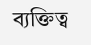ব্যক্তিত্ব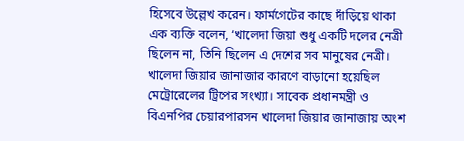হিসেবে উল্লেখ করেন। ফার্মগেটের কাছে দাঁড়িয়ে থাকা এক ব্যক্তি বলেন, ‘খালেদা জিয়া শুধু একটি দলের নেত্রী ছিলেন না, তিনি ছিলেন এ দেশের সব মানুষের নেত্রী। খালেদা জিয়ার জানাজার কারণে বাড়ানো হয়েছিল মেট্রোরেলের ট্রিপের সংখ্যা। সাবেক প্রধানমন্ত্রী ও বিএনপির চেয়ারপারসন খালেদা জিয়ার জানাজায় অংশ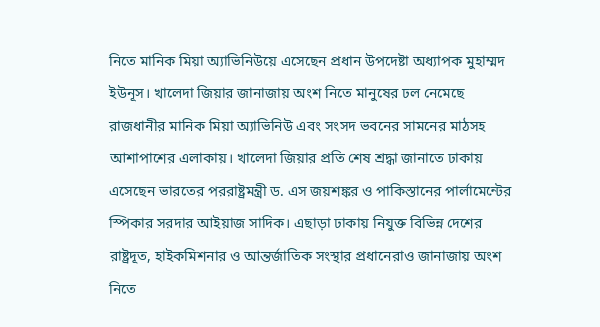নিতে মানিক মিয়া অ্যাভিনিউয়ে এসেছেন প্রধান উপদেষ্টা অধ্যাপক মুহাম্মদ ইউনূস। খালেদা জিয়ার জানাজায় অংশ নিতে মানুষের ঢল নেমেছে রাজধানীর মানিক মিয়া অ্যাভিনিউ এবং সংসদ ভবনের সামনের মাঠসহ আশাপাশের এলাকায়। খালেদা জিয়ার প্রতি শেষ শ্রদ্ধা জানাতে ঢাকায় এসেছেন ভারতের পররাষ্ট্রমন্ত্রী ড. এস জয়শঙ্কর ও পাকিস্তানের পার্লামেন্টের স্পিকার সরদার আইয়াজ সাদিক। এছাড়া ঢাকায় নিযুক্ত বিভিন্ন দেশের রাষ্ট্রদূত, হাইকমিশনার ও আন্তর্জাতিক সংস্থার প্রধানেরাও জানাজায় অংশ নিতে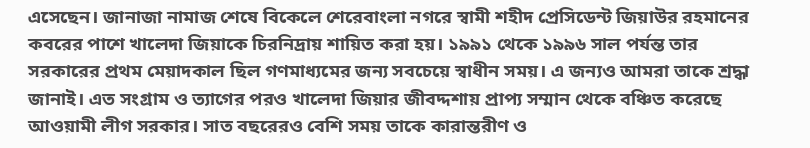এসেছেন। জানাজা নামাজ শেষে বিকেলে শেরেবাংলা নগরে স্বামী শহীদ প্রেসিডেন্ট জিয়াউর রহমানের কবরের পাশে খালেদা জিয়াকে চিরনিদ্রায় শায়িত করা হয়। ১৯৯১ থেকে ১৯৯৬ সাল পর্যন্ত তার সরকারের প্রথম মেয়াদকাল ছিল গণমাধ্যমের জন্য সবচেয়ে স্বাধীন সময়। এ জন্যও আমরা তাকে শ্রদ্ধা জানাই। এত সংগ্রাম ও ত্যাগের পরও খালেদা জিয়ার জীবদ্দশায় প্রাপ্য সম্মান থেকে বঞ্চিত করেছে আওয়ামী লীগ সরকার। সাত বছরেরও বেশি সময় তাকে কারান্তরীণ ও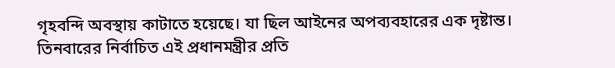গৃহবন্দি অবস্থায় কাটাতে হয়েছে। যা ছিল আইনের অপব্যবহারের এক দৃষ্টান্ত। তিনবারের নির্বাচিত এই প্রধানমন্ত্রীর প্রতি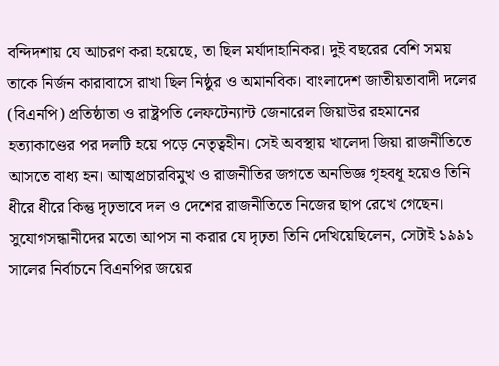বন্দিদশায় যে আচরণ করা হয়েছে, তা ছিল মর্যাদাহানিকর। দুই বছরের বেশি সময় তাকে নির্জন কারাবাসে রাখা ছিল নিষ্ঠুর ও অমানবিক। বাংলাদেশ জাতীয়তাবাদী দলের (বিএনপি) প্রতিষ্ঠাতা ও রাষ্ট্রপতি লেফটেন্যান্ট জেনারেল জিয়াউর রহমানের হত্যাকাণ্ডের পর দলটি হয়ে পড়ে নেতৃত্বহীন। সেই অবস্থায় খালেদা জিয়া রাজনীতিতে আসতে বাধ্য হন। আত্মপ্রচারবিমুখ ও রাজনীতির জগতে অনভিজ্ঞ গৃহবধূ হয়েও তিনি ধীরে ধীরে কিন্তু দৃঢ়ভাবে দল ও দেশের রাজনীতিতে নিজের ছাপ রেখে গেছেন। সুযোগসন্ধানীদের মতো আপস না করার যে দৃঢ়তা তিনি দেখিয়েছিলেন, সেটাই ১৯৯১ সালের নির্বাচনে বিএনপির জয়ের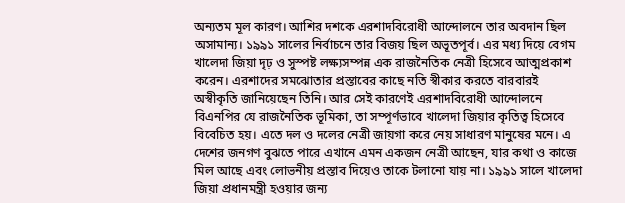অন্যতম মূল কারণ। আশির দশকে এরশাদবিরোধী আন্দোলনে তার অবদান ছিল অসামান্য। ১৯৯১ সালের নির্বাচনে তার বিজয় ছিল অভূতপূর্ব। এর মধ্য দিয়ে বেগম খালেদা জিয়া দৃঢ় ও সুস্পষ্ট লক্ষ্যসম্পন্ন এক রাজনৈতিক নেত্রী হিসেবে আত্মপ্রকাশ করেন। এরশাদের সমঝোতার প্রস্তাবের কাছে নতি স্বীকার করতে বারবারই অস্বীকৃতি জানিয়েছেন তিনি। আর সেই কারণেই এরশাদবিরোধী আন্দোলনে বিএনপির যে রাজনৈতিক ভূমিকা, তা সম্পূর্ণভাবে খালেদা জিয়ার কৃতিত্ব হিসেবে বিবেচিত হয়। এতে দল ও দলের নেত্রী জায়গা করে নেয় সাধারণ মানুষের মনে। এ দেশের জনগণ বুঝতে পারে এখানে এমন একজন নেত্রী আছেন, যার কথা ও কাজে মিল আছে এবং লোভনীয় প্রস্তাব দিয়েও তাকে টলানো যায় না। ১৯৯১ সালে খালেদা জিয়া প্রধানমন্ত্রী হওয়ার জন্য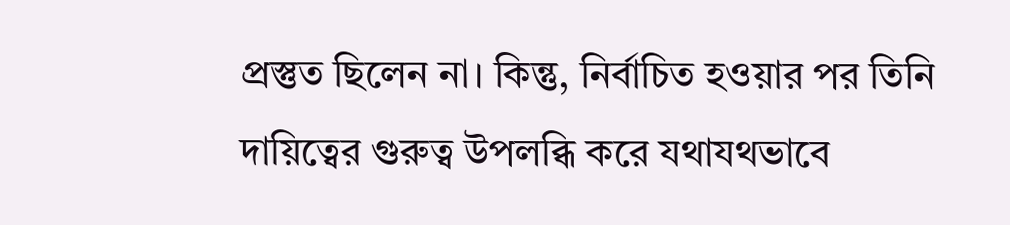প্রস্তুত ছিলেন না। কিন্তু, নির্বাচিত হওয়ার পর তিনি দায়িত্বের গুরুত্ব উপলব্ধি করে যথাযথভাবে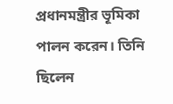প্রধানমন্ত্রীর ভূমিকা পালন করেন। তিনি ছিলেন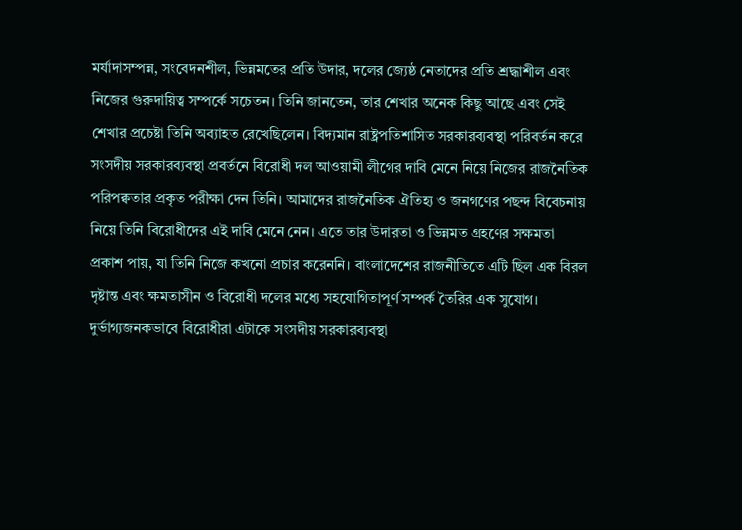মর্যাদাসম্পন্ন, সংবেদনশীল, ভিন্নমতের প্রতি উদার, দলের জ্যেষ্ঠ নেতাদের প্রতি শ্রদ্ধাশীল এবং নিজের গুরুদায়িত্ব সম্পর্কে সচেতন। তিনি জানতেন, তার শেখার অনেক কিছু আছে এবং সেই শেখার প্রচেষ্টা তিনি অব্যাহত রেখেছিলেন। বিদ্যমান রাষ্ট্রপতিশাসিত সরকারব্যবস্থা পরিবর্তন করে সংসদীয় সরকারব্যবস্থা প্রবর্তনে বিরোধী দল আওয়ামী লীগের দাবি মেনে নিয়ে নিজের রাজনৈতিক পরিপক্বতার প্রকৃত পরীক্ষা দেন তিনি। আমাদের রাজনৈতিক ঐতিহ্য ও জনগণের পছন্দ বিবেচনায় নিয়ে তিনি বিরোধীদের এই দাবি মেনে নেন। এতে তার উদারতা ও ভিন্নমত গ্রহণের সক্ষমতা প্রকাশ পায়, যা তিনি নিজে কখনো প্রচার করেননি। বাংলাদেশের রাজনীতিতে এটি ছিল এক বিরল দৃষ্টান্ত এবং ক্ষমতাসীন ও বিরোধী দলের মধ্যে সহযোগিতাপূর্ণ সম্পর্ক তৈরির এক সুযোগ। দুর্ভাগ্যজনকভাবে বিরোধীরা এটাকে সংসদীয় সরকারব্যবস্থা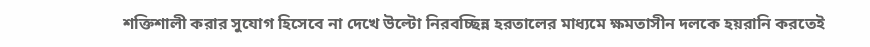শক্তিশালী করার সুযোগ হিসেবে না দেখে উল্টো নিরবচ্ছিন্ন হরতালের মাধ্যমে ক্ষমতাসীন দলকে হয়রানি করতেই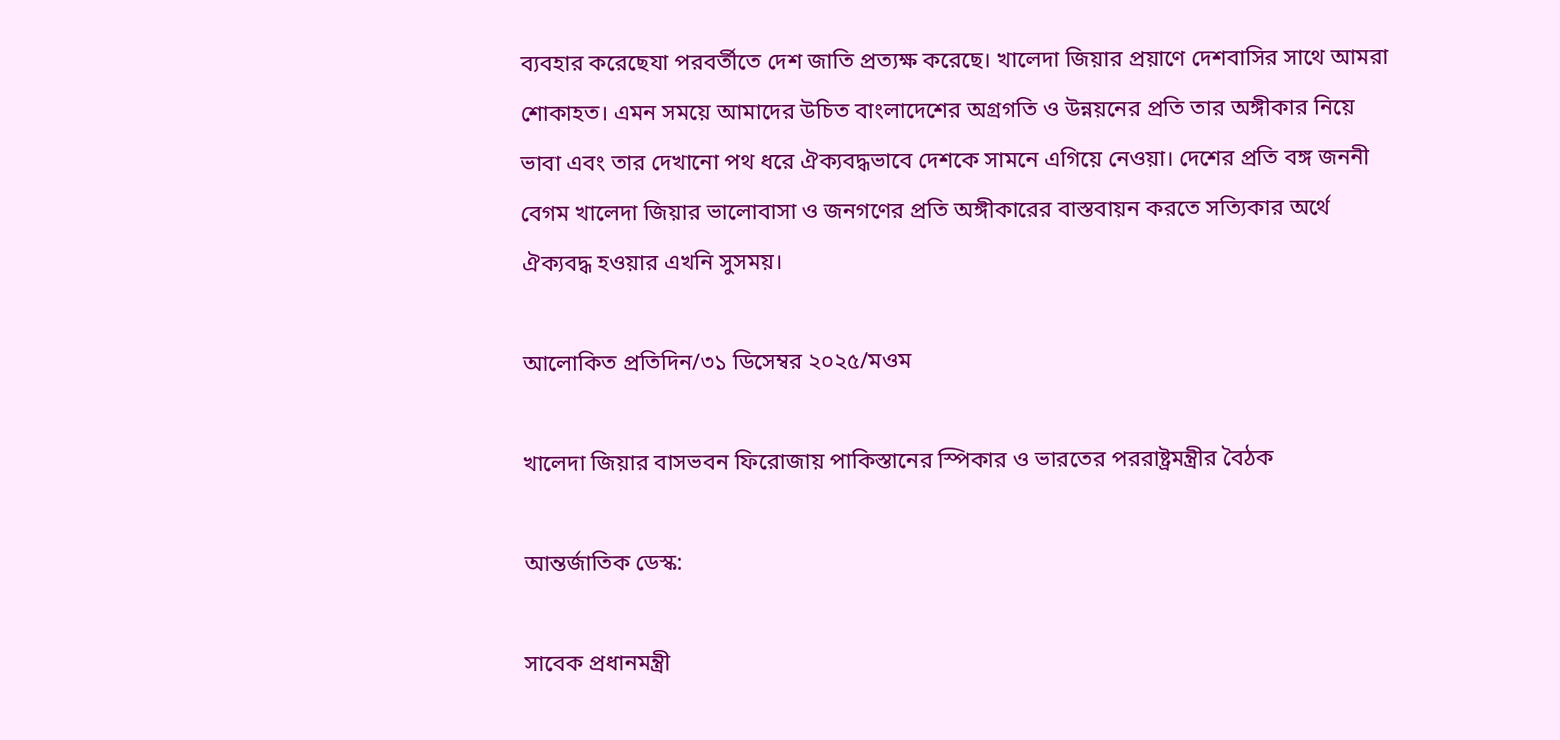ব্যবহার করেছেযা পরবর্তীতে দেশ জাতি প্রত্যক্ষ করেছে। খালেদা জিয়ার প্রয়াণে দেশবাসির সাথে আমরা শোকাহত। এমন সময়ে আমাদের উচিত বাংলাদেশের অগ্রগতি ও উন্নয়নের প্রতি তার অঙ্গীকার নিয়ে ভাবা এবং তার দেখানো পথ ধরে ঐক্যবদ্ধভাবে দেশকে সামনে এগিয়ে নেওয়া। দেশের প্রতি বঙ্গ জননী বেগম খালেদা জিয়ার ভালোবাসা ও জনগণের প্রতি অঙ্গীকারের বাস্তবায়ন করতে সত্যিকার অর্থে ঐক্যবদ্ধ হওয়ার এখনি সুসময়।

আলোকিত প্রতিদিন/৩১ ডিসেম্বর ২০২৫/মওম

খালেদা জিয়ার বাসভবন ফিরোজায় পাকিস্তানের স্পিকার ও ভারতের পররাষ্ট্রমন্ত্রীর বৈঠক

আন্তর্জাতিক ডেস্ক:

সাবেক প্রধানমন্ত্রী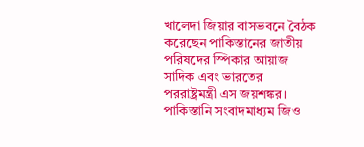খালেদা জিয়ার বাসভবনে বৈঠক করেছেন পাকিস্তানের জাতীয় পরিষদের স্পিকার আয়াজ সাদিক এবং ভারতের পররাষ্ট্রমন্ত্রী এস জয়শঙ্কর। পাকিস্তানি সংবাদমাধ্যম জিও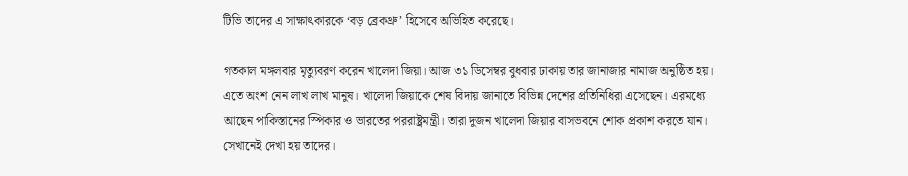টিভি তাদের এ সাক্ষাৎকারকে ‘বড় ব্রেকথ্রু’ হিসেবে অভিহিত করেছে।

গতকাল মঙ্গলবার মৃত্যুবরণ করেন খালেদা জিয়া। আজ ৩১ ডিসেম্বর বুধবার ঢাকায় তার জানাজার নামাজ অনুষ্ঠিত হয়। এতে অংশ নেন লাখ লাখ মানুষ। খালেদা জিয়াকে শেষ বিদায় জানাতে বিভিন্ন দেশের প্রতিনিধিরা এসেছেন। এরমধ্যে আছেন পাকিস্তানের স্পিকার ও ভারতের পররাষ্ট্রমন্ত্রী। তারা দুজন খালেদা জিয়ার বাসভবনে শোক প্রকাশ করতে যান। সেখানেই দেখা হয় তাদের।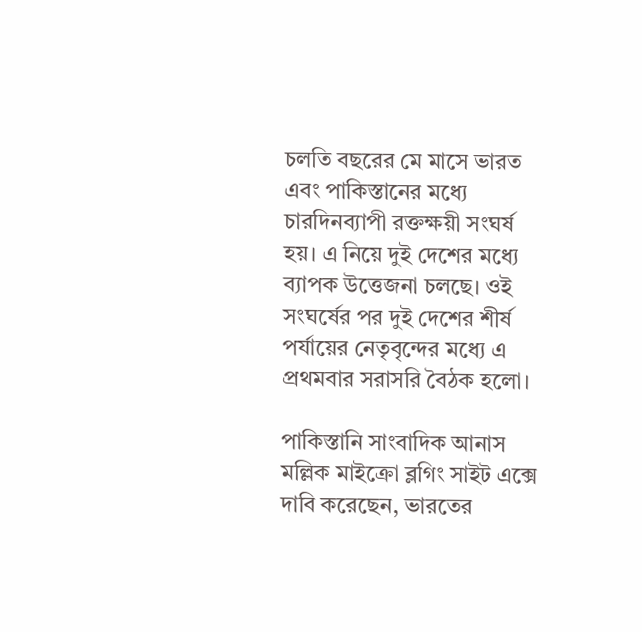চলতি বছরের মে মাসে ভারত এবং পাকিস্তানের মধ্যে চারদিনব্যাপী রক্তক্ষয়ী সংঘর্ষ হয়। এ নিয়ে দুই দেশের মধ্যে ব্যাপক উত্তেজনা চলছে। ওই সংঘর্ষের পর দুই দেশের শীর্ষ পর্যায়ের নেতৃবৃন্দের মধ্যে এ প্রথমবার সরাসরি বৈঠক হলো।

পাকিস্তানি সাংবাদিক আনাস মল্লিক মাইক্রো ব্লগিং সাইট এক্সে দাবি করেছেন, ভারতের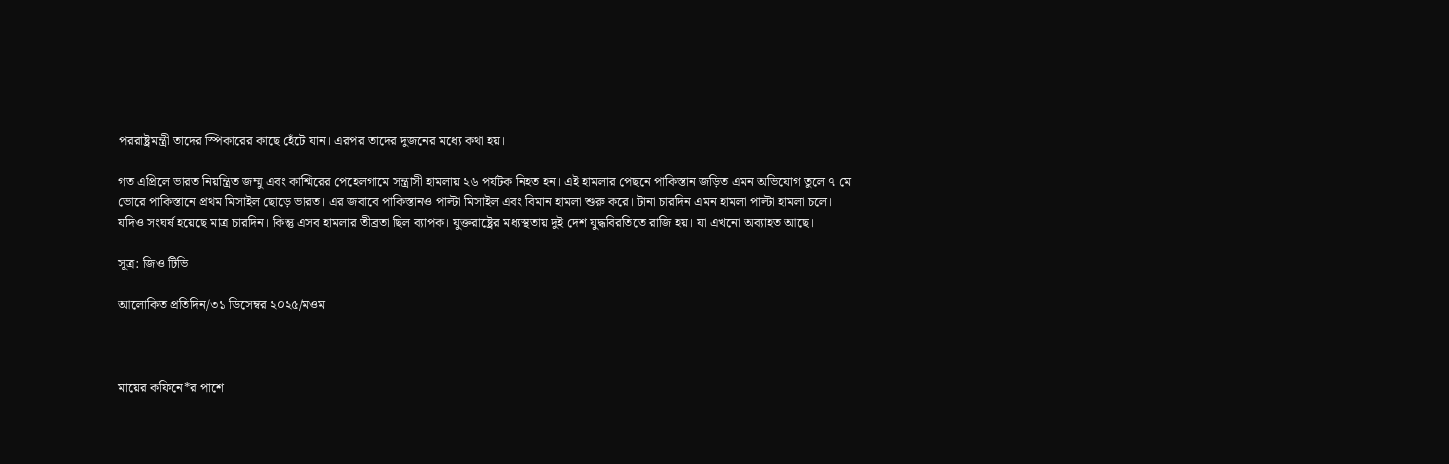পররাষ্ট্রমন্ত্রী তাদের স্পিকারের কাছে হেঁটে যান। এরপর তাদের দুজনের মধ্যে কথা হয়।

গত এপ্রিলে ভারত নিয়ন্ত্রিত জম্মু এবং কাশ্মিরের পেহেলগামে সন্ত্রাসী হামলায় ২৬ পর্যটক নিহত হন। এই হামলার পেছনে পাকিস্তান জড়িত এমন অভিযোগ তুলে ৭ মে ভোরে পাকিস্তানে প্রথম মিসাইল ছোড়ে ভারত। এর জবাবে পাকিস্তানও পাল্টা মিসাইল এবং বিমান হামলা শুরু করে। টানা চারদিন এমন হামলা পাল্টা হামলা চলে। যদিও সংঘর্ষ হয়েছে মাত্র চারদিন। কিন্তু এসব হামলার তীব্রতা ছিল ব্যাপক। যুক্তরাষ্ট্রের মধ্যস্থতায় দুই দেশ যুদ্ধবিরতিতে রাজি হয়। যা এখনো অব্যাহত আছে।

সূত্র: জিও টিভি

আলোকিত প্রতিদিন/৩১ ডিসেম্বর ২০২৫/মওম



মায়ের কফিনে*র পাশে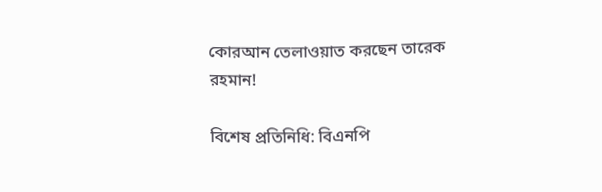কোরআন তেলাওয়াত করছেন তারেক রহমান!

বিশেষ প্রতিনিধি: বিএনপি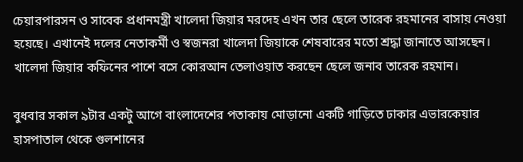চেয়ারপারসন ও সাবেক প্রধানমন্ত্রী খালেদা জিয়ার মরদেহ এখন তার ছেলে তারেক রহমানের বাসায় নেওয়া হয়েছে। এখানেই দলের নেতাকর্মী ও স্বজনরা খালেদা জিয়াকে শেষবারের মতো শ্রদ্ধা জানাতে আসছেন। খালেদা জিয়ার কফিনের পাশে বসে কোরআন তেলাওয়াত করছেন ছেলে জনাব তারেক রহমান।

বুধবার সকাল ৯টার একটু আগে বাংলাদেশের পতাকায় মোড়ানো একটি গাড়িতে ঢাকার এভারকেয়ার হাসপাতাল থেকে গুলশানের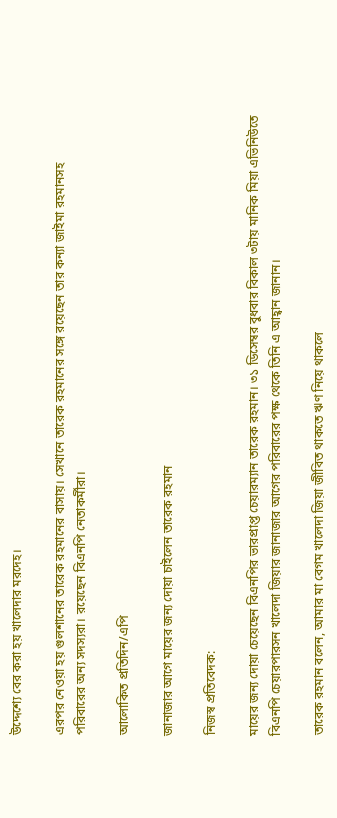উদ্দেশ্যে বের করা হয় খালেদার মরদেহ।

এরপর নেওয়া হয় গুলশানের তারেক রহমানের বাসায়। সেখানে তারেক রহমানের সঙ্গে রয়েছেন তার কন্যা জাইমা রহমানসহ পরিবারের অন্য সদস্যরা। রয়েছেন বিএনপি নেতাকর্মীরা।

আলোকিত প্রতিদিন/এপি

জানাজার আগে মায়ের জন্য দোয়া চাইলেন তারেক রহমান

নিজস্ব প্রতিবেদক:

মায়ের জন্য দোয়া চেয়েছেন বিএনপির ভারপ্রাপ্ত চেয়ারম্যান তারেক রহমান। ৩১ ডিসেম্বর বুধবার বিকাল ৩টায় মানিক মিয়া এভিনিউতে বিএনপি চেয়ারপারসন খালেদা জিয়ার জানাজার আগের পরিবারের পক্ষ থেকে তিনি এ আহ্বান জানান।

তারেক রহমান বলেন, আমার মা বেগম খালেদা জিয়া জীবিত থাকতে ঋণ নিয়ে থাকলে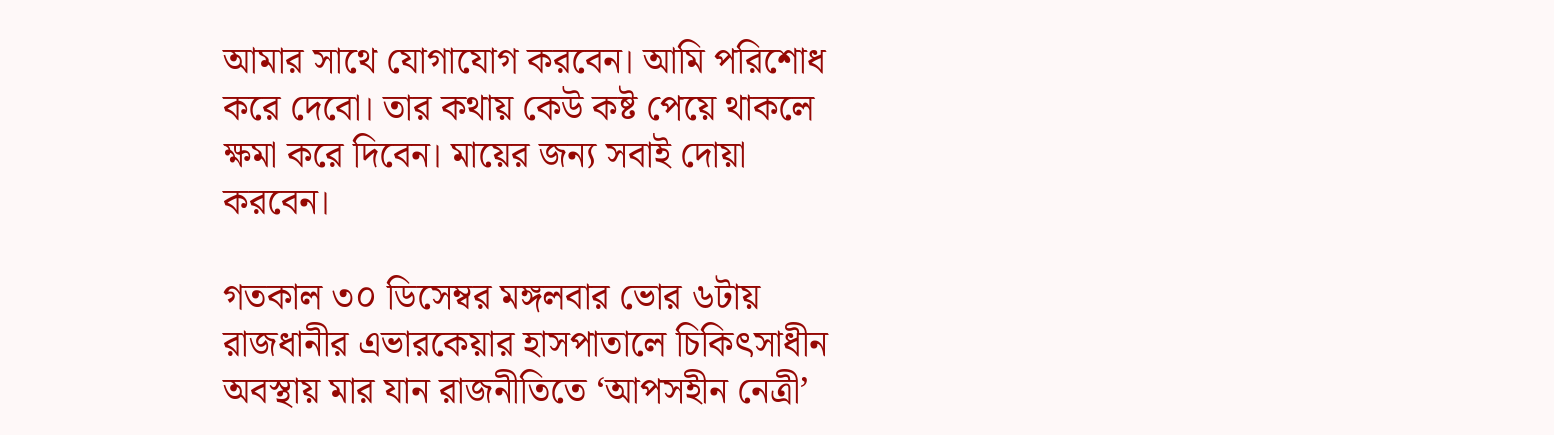আমার সাথে যোগাযোগ করবেন। আমি পরিশোধ করে দেবো। তার কথায় কেউ কষ্ট পেয়ে থাকলে ক্ষমা করে দিবেন। মায়ের জন্য সবাই দোয়া করবেন।

গতকাল ৩০ ডিসেম্বর মঙ্গলবার ভোর ৬টায় রাজধানীর এভারকেয়ার হাসপাতালে চিকিৎসাধীন অবস্থায় মার যান রাজনীতিতে ‘আপসহীন নেত্রী’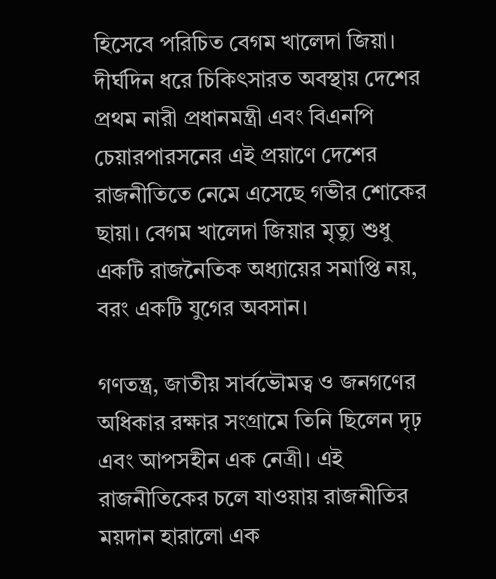হিসেবে পরিচিত বেগম খালেদা জিয়া। দীর্ঘদিন ধরে চিকিৎসারত অবস্থায় দেশের প্রথম নারী প্রধানমন্ত্রী এবং বিএনপি চেয়ারপারসনের এই প্রয়াণে দেশের রাজনীতিতে নেমে এসেছে গভীর শোকের ছায়া। বেগম খালেদা জিয়ার মৃত্যু শুধু একটি রাজনৈতিক অধ্যায়ের সমাপ্তি নয়, বরং একটি যুগের অবসান।

গণতন্ত্র, জাতীয় সার্বভৌমত্ব ও জনগণের অধিকার রক্ষার সংগ্রামে তিনি ছিলেন দৃঢ় এবং আপসহীন এক নেত্রী। এই রাজনীতিকের চলে যাওয়ায় রাজনীতির ময়দান হারালো এক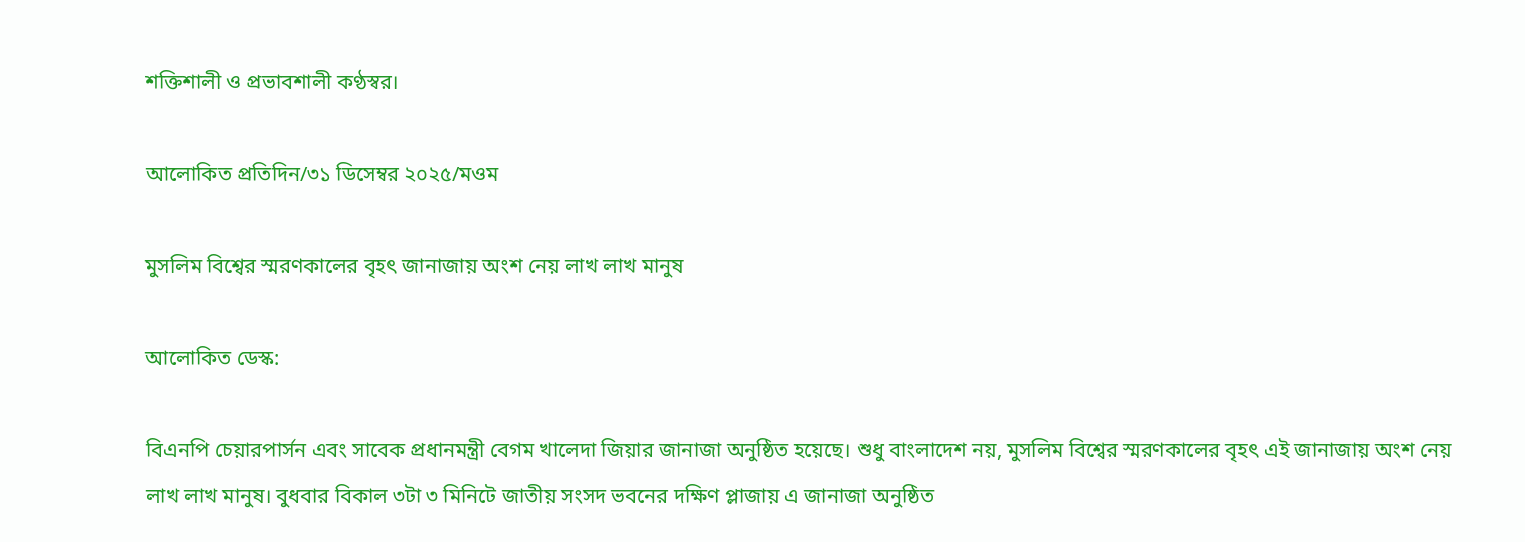শক্তিশালী ও প্রভাবশালী কণ্ঠস্বর।

আলোকিত প্রতিদিন/৩১ ডিসেম্বর ২০২৫/মওম

মুসলিম বিশ্বের স্মরণকালের বৃহৎ জানাজায় অংশ নেয় লাখ লাখ মানুষ

আলোকিত ডেস্ক:

বিএনপি চেয়ারপার্সন এবং সাবেক প্রধানমন্ত্রী বেগম খালেদা জিয়ার জানাজা অনুষ্ঠিত হয়েছে। শুধু বাংলাদেশ নয়, মুসলিম বিশ্বের স্মরণকালের বৃহৎ এই জানাজায় অংশ নেয় লাখ লাখ মানুষ। বুধবার বিকাল ৩টা ৩ মিনিটে জাতীয় সংসদ ভবনের দক্ষিণ প্লাজায় এ জানাজা অনুষ্ঠিত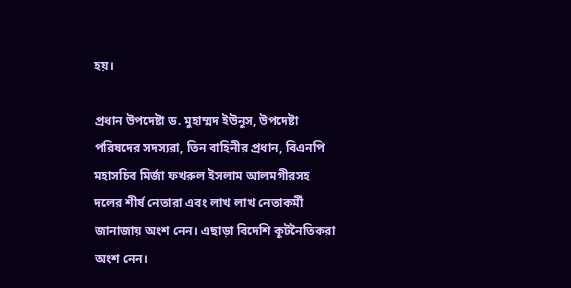হয়।

প্রধান উপদেষ্টা ড. মুহাম্মদ ইউনূস, উপদেষ্টা পরিষদের সদস্যরা, তিন বাহিনীর প্রধান, বিএনপি মহাসচিব মির্জা ফখরুল ইসলাম আলমগীরসহ দলের শীর্ষ নেতারা এবং লাখ লাখ নেতাকর্মী জানাজায় অংশ নেন। এছাড়া বিদেশি কূটনৈতিকরা অংশ নেন।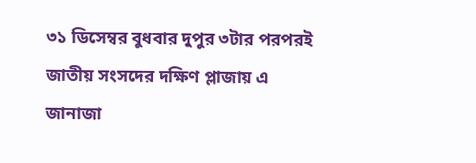৩১ ডিসেম্বর বুধবার দুপুর ৩টার পরপরই জাতীয় সংসদের দক্ষিণ প্লাজায় এ জানাজা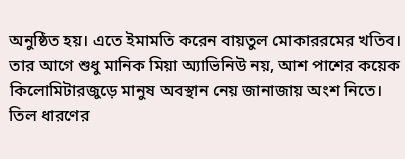অনুষ্ঠিত হয়। এতে ইমামতি করেন বায়তুল মোকাররমের খতিব। তার আগে শুধু মানিক মিয়া অ্যাভিনিউ নয়, আশ পাশের কয়েক কিলোমিটারজুড়ে মানুষ অবস্থান নেয় জানাজায় অংশ নিতে। তিল ধারণের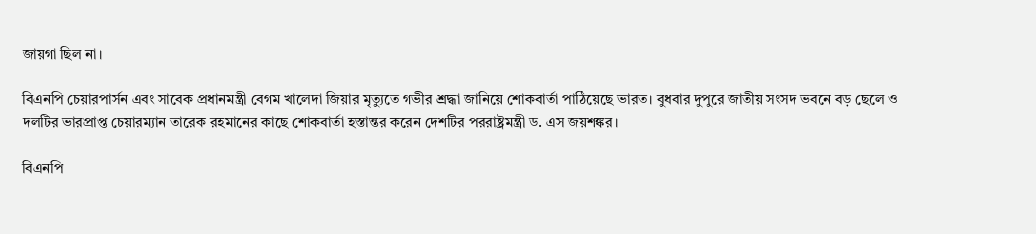জায়গা ছিল না।

বিএনপি চেয়ারপার্সন এবং সাবেক প্রধানমন্ত্রী বেগম খালেদা জিয়ার মৃত্যুতে গভীর শ্রদ্ধা জানিয়ে শোকবার্তা পাঠিয়েছে ভারত। বুধবার দুপুরে জাতীয় সংসদ ভবনে বড় ছেলে ও দলটির ভারপ্রাপ্ত চেয়ারম্যান তারেক রহমানের কাছে শোকবার্তা হস্তান্তর করেন দেশটির পররাষ্ট্রমন্ত্রী ড. এস জয়শঙ্কর।

বিএনপি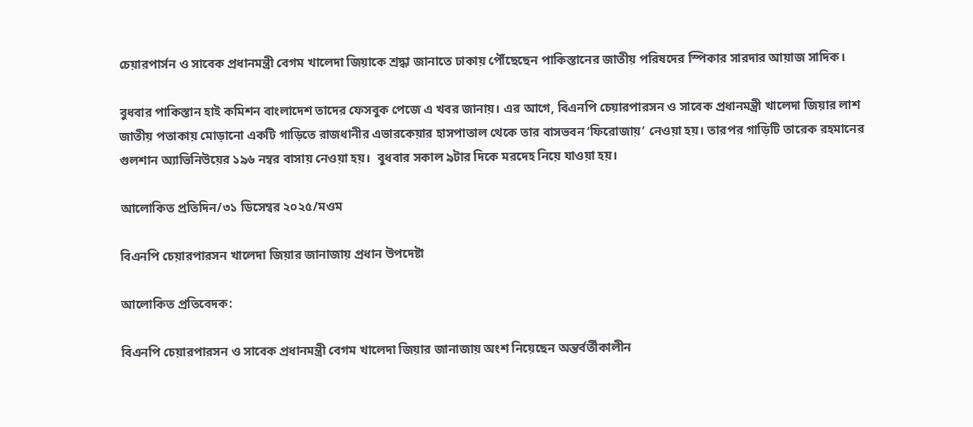চেয়ারপার্সন ও সাবেক প্রধানমন্ত্রী বেগম খালেদা জিয়াকে শ্রদ্ধা জানাতে ঢাকায় পৌঁছেছেন পাকিস্তানের জাতীয় পরিষদের স্পিকার সারদার আয়াজ সাদিক।

বুধবার পাকিস্তান হাই কমিশন বাংলাদেশ তাদের ফেসবুক পেজে এ খবর জানায়। এর আগে, বিএনপি চেয়ারপারসন ও সাবেক প্রধানমন্ত্রী খালেদা জিয়ার লাশ জাতীয় পতাকায় মোড়ানো একটি গাড়িতে রাজধানীর এভারকেয়ার হাসপাতাল থেকে তার বাসভবন ‘ফিরোজায়’ নেওয়া হয়। তারপর গাড়িটি তারেক রহমানের গুলশান অ্যাভিনিউয়ের ১৯৬ নম্বর বাসায় নেওয়া হয়।  বুধবার সকাল ৯টার দিকে মরদেহ নিয়ে যাওয়া হয়।

আলোকিত প্রতিদিন/৩১ ডিসেম্বর ২০২৫/মওম

বিএনপি চেয়ারপারসন খালেদা জিয়ার জানাজায় প্রধান উপদেষ্টা

আলোকিত প্রতিবেদক:

বিএনপি চেয়ারপারসন ও সাবেক প্রধানমন্ত্রী বেগম খালেদা জিয়ার জানাজায় অংশ নিয়েছেন অন্তর্বর্তীকালীন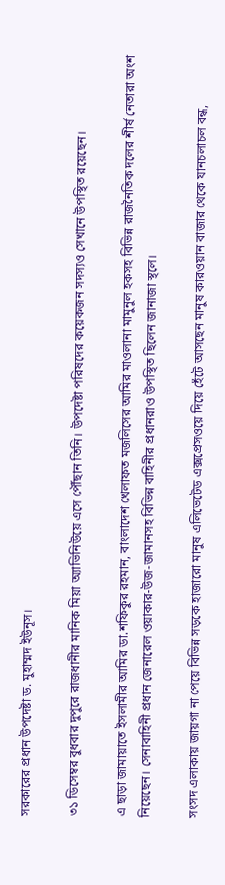সরকারের প্রধান উপদেষ্টা ড. মুহাম্মদ ইউনূস।

৩১ ডিসেম্বর বুধবার দুপুরে রাজধানীর মানিক মিয়া অ্যাভিনিউয়ে এসে পৌঁছান তিনি। উপদেষ্টা পরিষদের কয়েকজন সদস্যও সেখানে উপস্থিত রয়েছেন।

এ ছাড়া জামায়াতে ইসলামীর আমির ডা.শফিকুর রহমান, বাংলাদেশ খেলাফত মজলিসের আমির মাওলানা মামুনুল হকসহ বিভিন্ন রাজনৈতিক দলের শীর্ষ নেতারা অংশ নিয়েছেন। সেনাবাহিনী প্রধান জেনারেল ওয়াকার-উজ-জামানসহ বিভিন্ন বাহিনীর প্রধানরাও উপস্থিত ছিলেন জানাজা স্থলে।

সংসদ এলাকায় জায়গা না পেয়ে বিভিন্ন সড়কে হাজারো মানুষ এলিভেটেড এক্সপ্রেসওয়ে দিয়ে হেঁটে আসছেন মানুষ কারওয়ান বাজার থেকে যানচলাচল বন্ধ,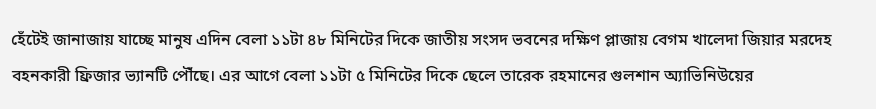হেঁটেই জানাজায় যাচ্ছে মানুষ এদিন বেলা ১১টা ৪৮ মিনিটের দিকে জাতীয় সংসদ ভবনের দক্ষিণ প্লাজায় বেগম খালেদা জিয়ার মরদেহ বহনকারী ফ্রিজার ভ্যানটি পৌঁছে। এর আগে বেলা ১১টা ৫ মিনিটের দিকে ছেলে তারেক রহমানের গুলশান অ্যাভিনিউয়ের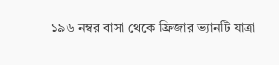১৯৬ নম্বর বাসা থেকে ফ্রিজার ভ্যানটি যাত্রা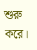শুরু করে।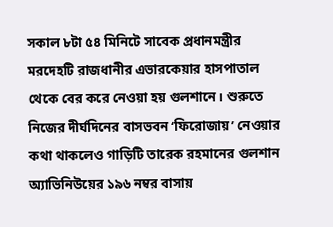সকাল ৮টা ৫৪ মিনিটে সাবেক প্রধানমন্ত্রীর মরদেহটি রাজধানীর এভারকেয়ার হাসপাতাল থেকে বের করে নেওয়া হয় গুলশানে। শুরুতে নিজের দীর্ঘদিনের বাসভবন ‘ফিরোজায়’ নেওয়ার কথা থাকলেও গাড়িটি তারেক রহমানের গুলশান অ্যাভিনিউয়ের ১৯৬ নম্বর বাসায়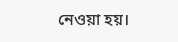নেওয়া হয়।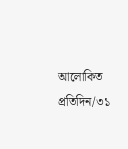আলোকিত প্রতিদিন/৩১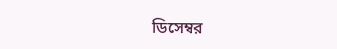ডিসেম্বর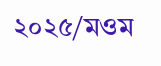২০২৫/মওম